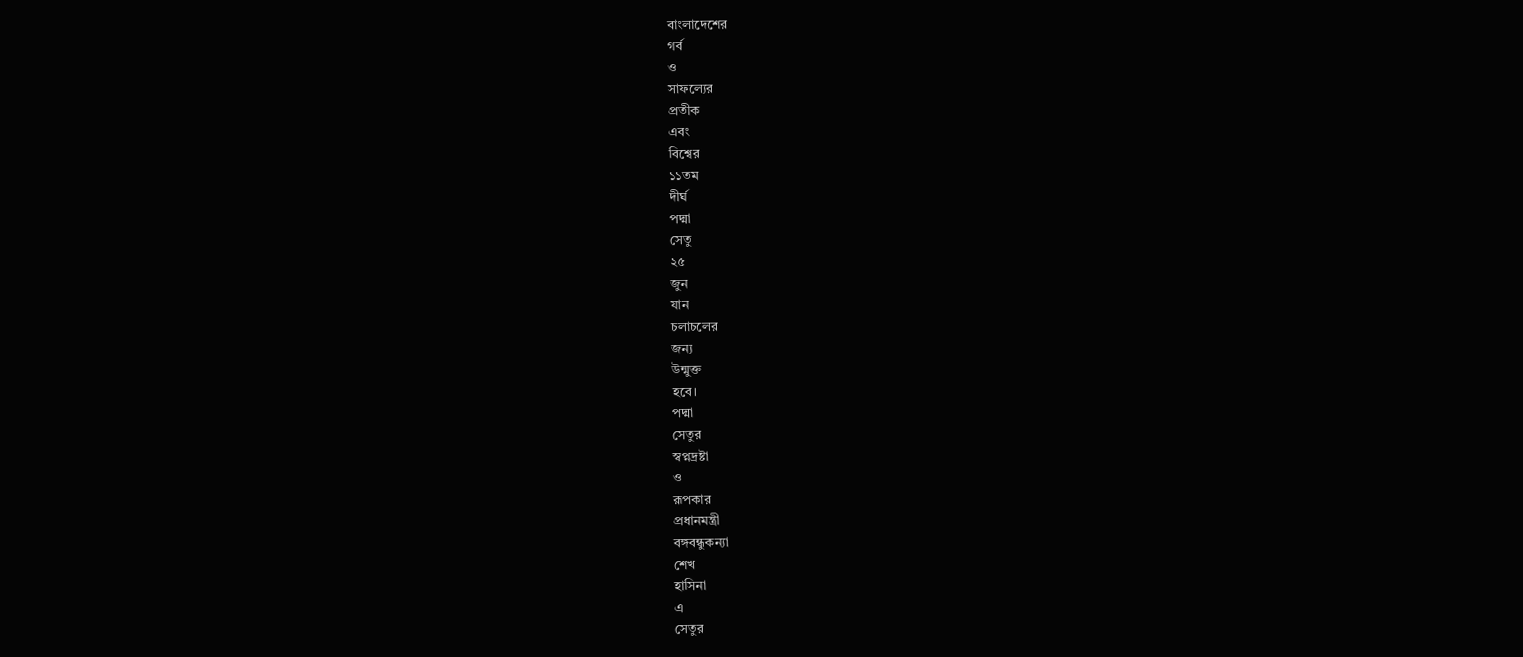বাংলাদেশের
গর্ব
ও
সাফল্যের
প্রতীক
এবং
বিশ্বের
১১তম
দীর্ঘ
পদ্মা
সেতু
২৫
জুন
যান
চলাচলের
জন্য
উন্মুক্ত
হবে।
পদ্মা
সেতুর
স্বপ্নদ্রষ্টা
ও
রূপকার
প্রধানমন্ত্রী
বঙ্গবন্ধুকন্যা
শেখ
হাসিনা
এ
সেতুর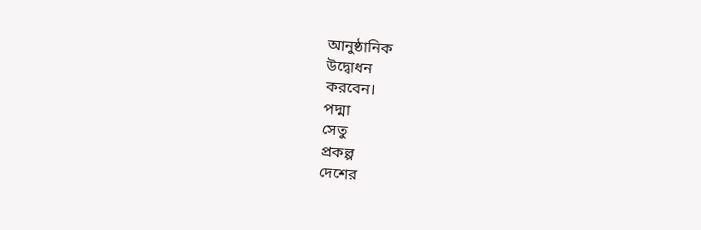আনুষ্ঠানিক
উদ্বোধন
করবেন।
পদ্মা
সেতু
প্রকল্প
দেশের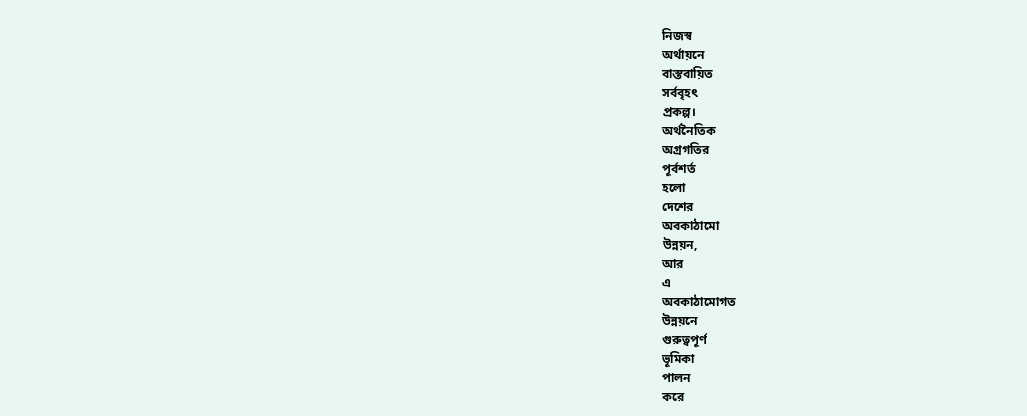নিজস্ব
অর্থায়নে
বাস্তবায়িত
সর্ববৃহৎ
প্রকল্প।
অর্থনৈতিক
অগ্রগতির
পূর্বশর্ত
হলো
দেশের
অবকাঠামো
উন্নয়ন,
আর
এ
অবকাঠামোগত
উন্নয়নে
গুরুত্বপূর্ণ
ভূমিকা
পালন
করে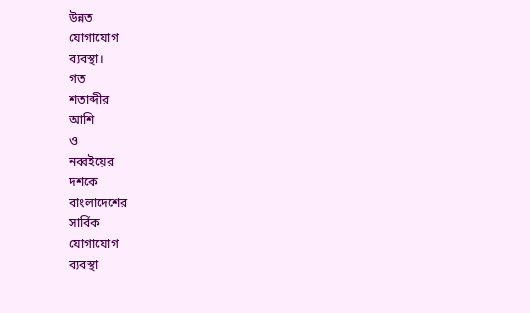উন্নত
যোগাযোগ
ব্যবস্থা।
গত
শতাব্দীর
আশি
ও
নব্বইয়ের
দশকে
বাংলাদেশের
সার্বিক
যোগাযোগ
ব্যবস্থা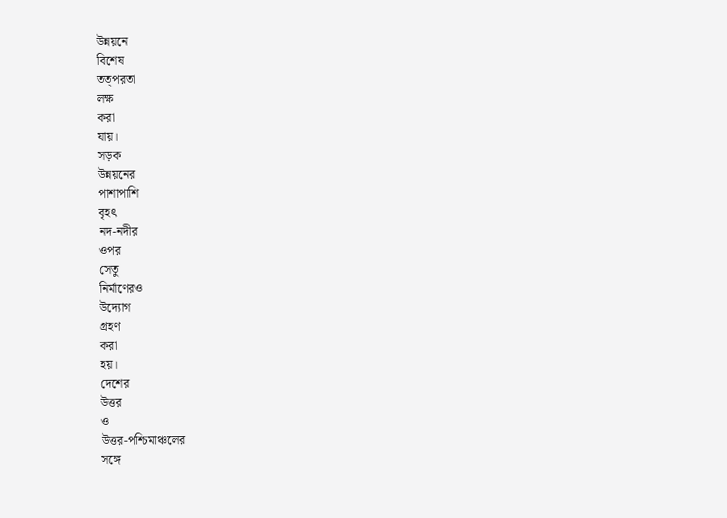উন্নয়নে
বিশেষ
তত্পরতা
লক্ষ
করা
যায়।
সড়ক
উন্নয়নের
পাশাপাশি
বৃহৎ
নদ-নদীর
ওপর
সেতু
নির্মাণেরও
উদ্যোগ
গ্রহণ
করা
হয়।
দেশের
উত্তর
ও
উত্তর-পশ্চিমাঞ্চলের
সঙ্গে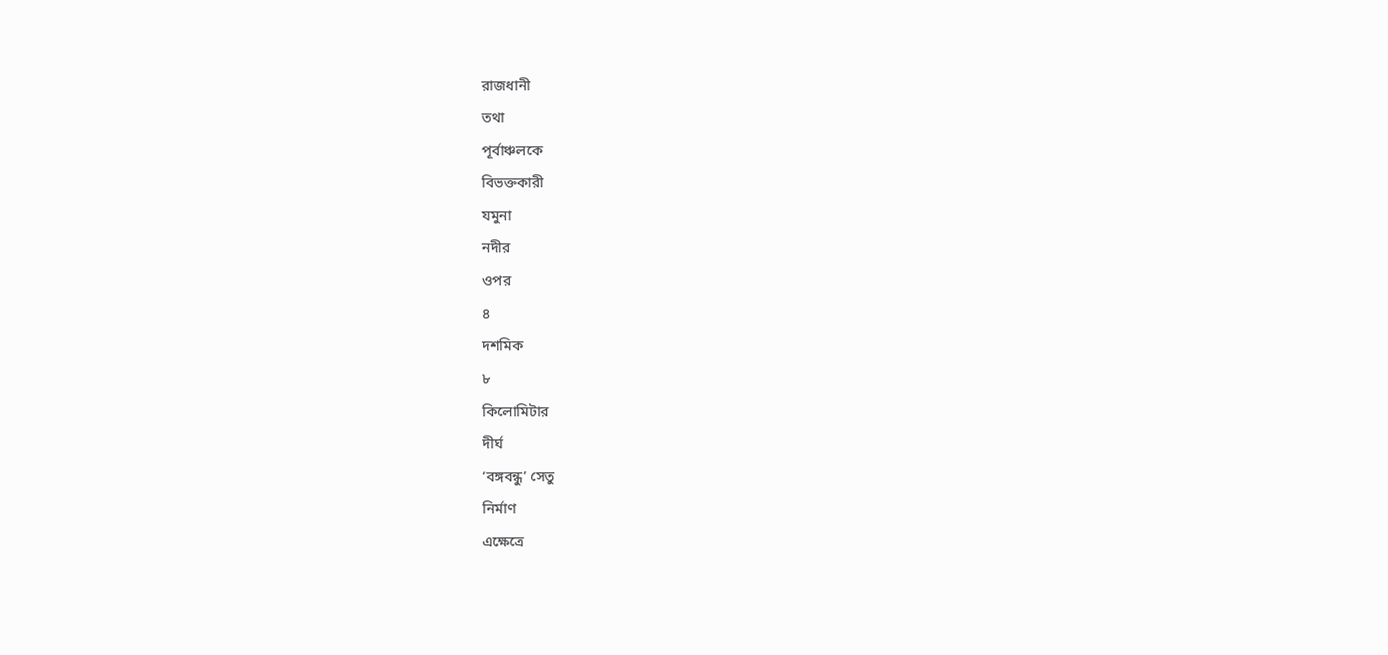রাজধানী
তথা
পূর্বাঞ্চলকে
বিভক্তকারী
যমুনা
নদীর
ওপর
৪
দশমিক
৮
কিলোমিটার
দীর্ঘ
‘বঙ্গবন্ধু’ সেতু
নির্মাণ
এক্ষেত্রে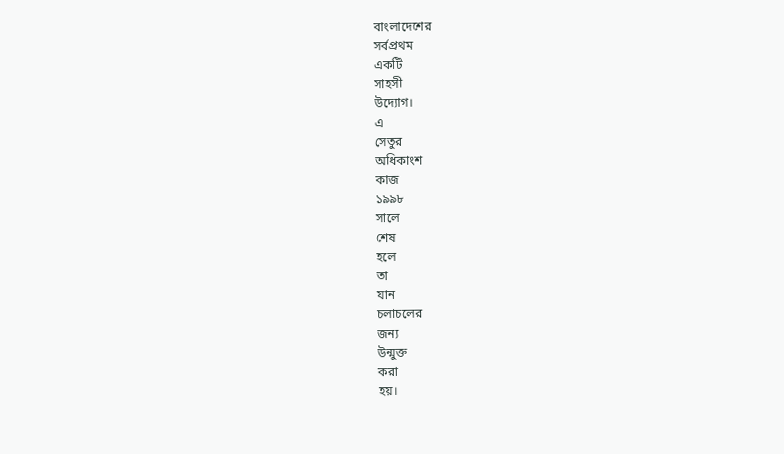বাংলাদেশের
সর্বপ্রথম
একটি
সাহসী
উদ্যোগ।
এ
সেতুর
অধিকাংশ
কাজ
১৯৯৮
সালে
শেষ
হলে
তা
যান
চলাচলের
জন্য
উন্মুক্ত
করা
হয়।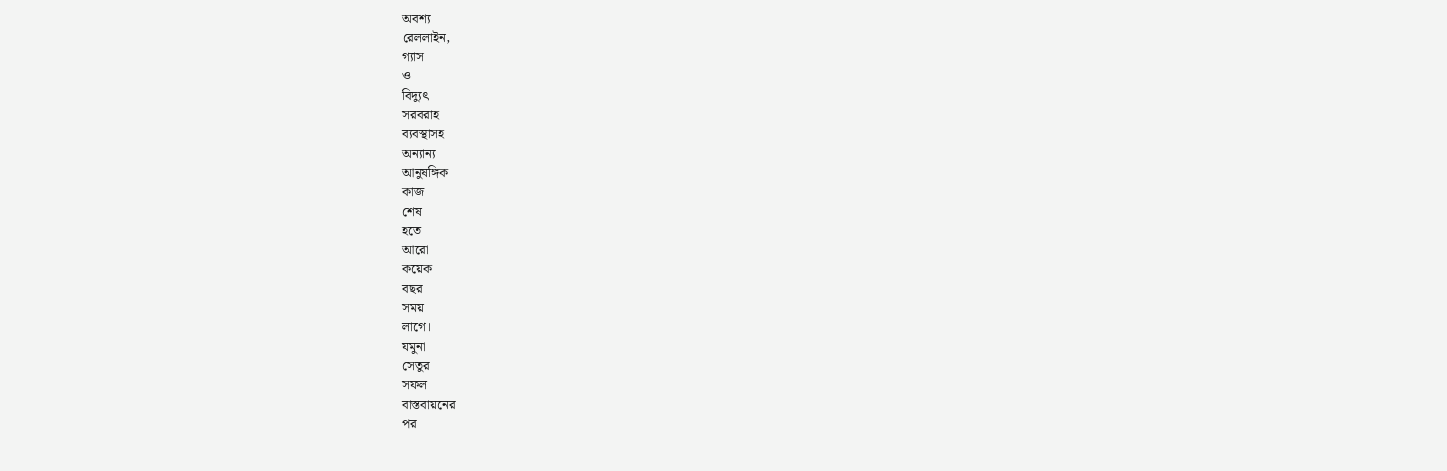অবশ্য
রেললাইন,
গ্যাস
ও
বিদ্যুৎ
সরবরাহ
ব্যবস্থাসহ
অন্যান্য
আনুষঙ্গিক
কাজ
শেষ
হতে
আরো
কয়েক
বছর
সময়
লাগে।
যমুনা
সেতুর
সফল
বাস্তবায়নের
পর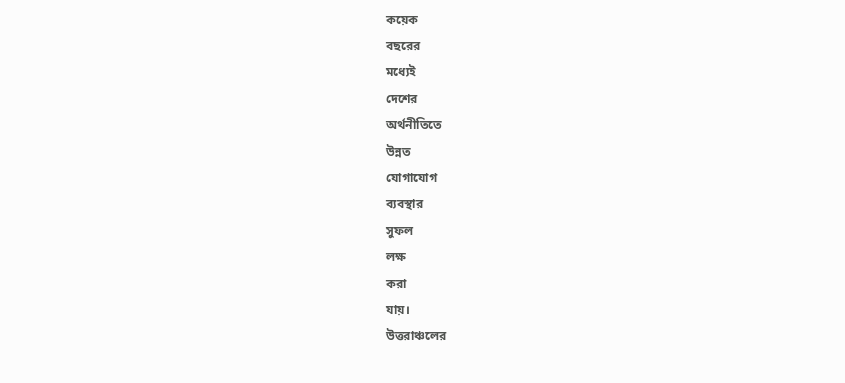কয়েক
বছরের
মধ্যেই
দেশের
অর্থনীতিতে
উন্নত
যোগাযোগ
ব্যবস্থার
সুফল
লক্ষ
করা
যায়।
উত্তরাঞ্চলের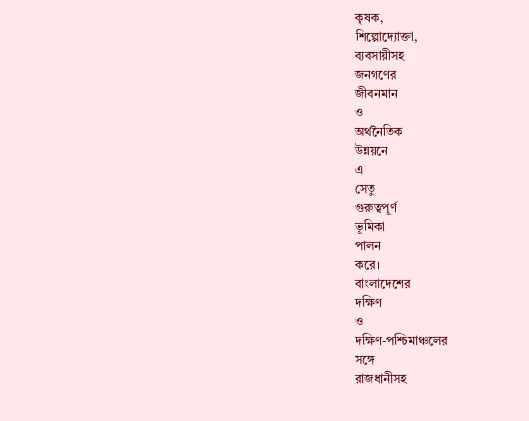কৃষক,
শিল্পোদ্যোক্তা,
ব্যবসায়ীসহ
জনগণের
জীবনমান
ও
অর্থনৈতিক
উন্নয়নে
এ
সেতু
গুরুত্বপূর্ণ
ভূমিকা
পালন
করে।
বাংলাদেশের
দক্ষিণ
ও
দক্ষিণ-পশ্চিমাঞ্চলের
সঙ্গে
রাজধানীসহ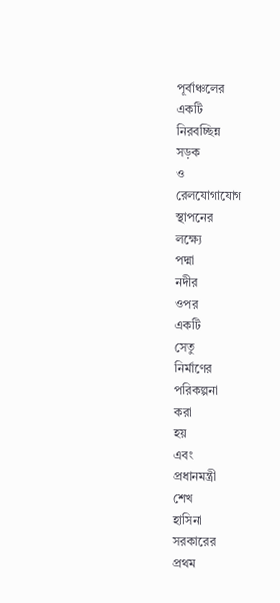পূর্বাঞ্চলের
একটি
নিরবচ্ছিন্ন
সড়ক
ও
রেলযোগাযোগ
স্থাপনের
লক্ষ্যে
পদ্মা
নদীর
ওপর
একটি
সেতু
নির্মাণের
পরিকল্পনা
করা
হয়
এবং
প্রধানমন্ত্রী
শেখ
হাসিনা
সরকারের
প্রথম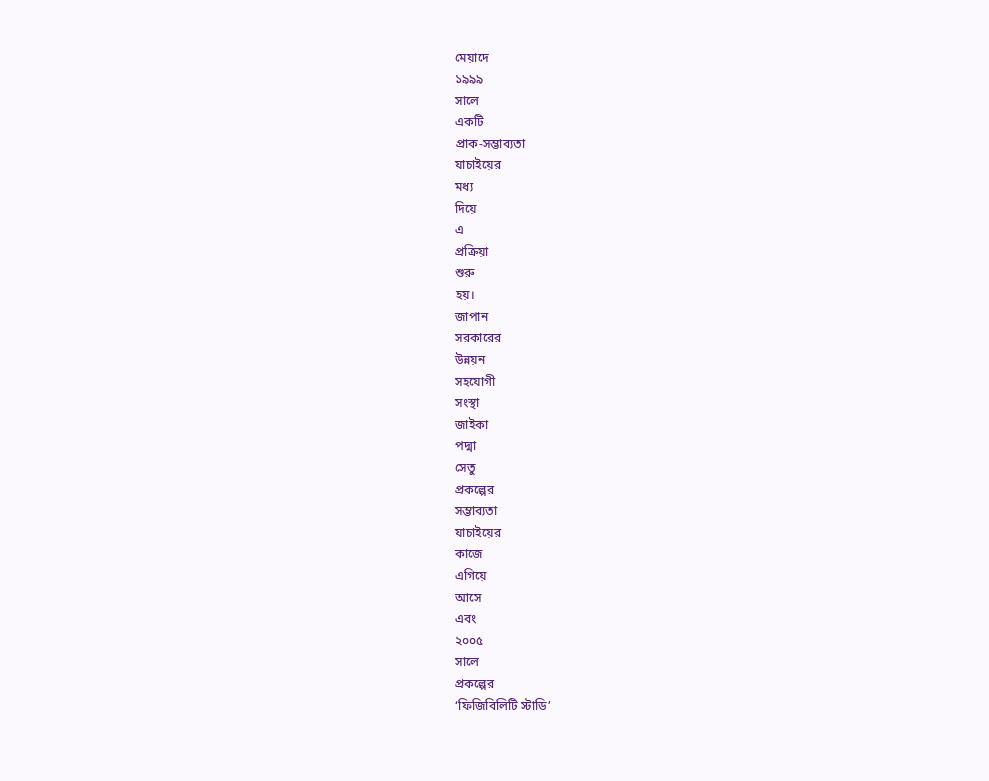মেয়াদে
১৯৯৯
সালে
একটি
প্রাক-সম্ভাব্যতা
যাচাইয়ের
মধ্য
দিয়ে
এ
প্রক্রিয়া
শুরু
হয়।
জাপান
সরকারের
উন্নয়ন
সহযোগী
সংস্থা
জাইকা
পদ্মা
সেতু
প্রকল্পের
সম্ভাব্যতা
যাচাইয়ের
কাজে
এগিয়ে
আসে
এবং
২০০৫
সালে
প্রকল্পের
‘ফিজিবিলিটি স্টাডি’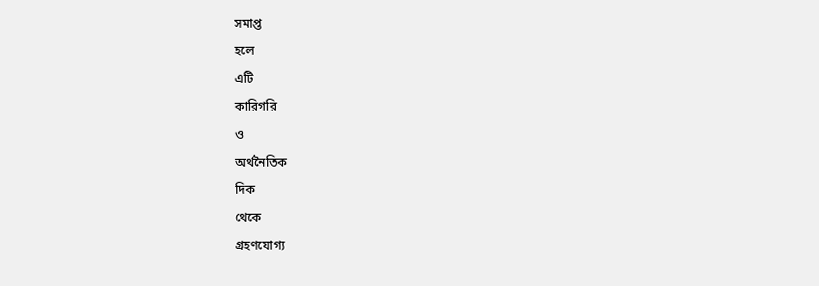সমাপ্ত
হলে
এটি
কারিগরি
ও
অর্থনৈতিক
দিক
থেকে
গ্রহণযোগ্য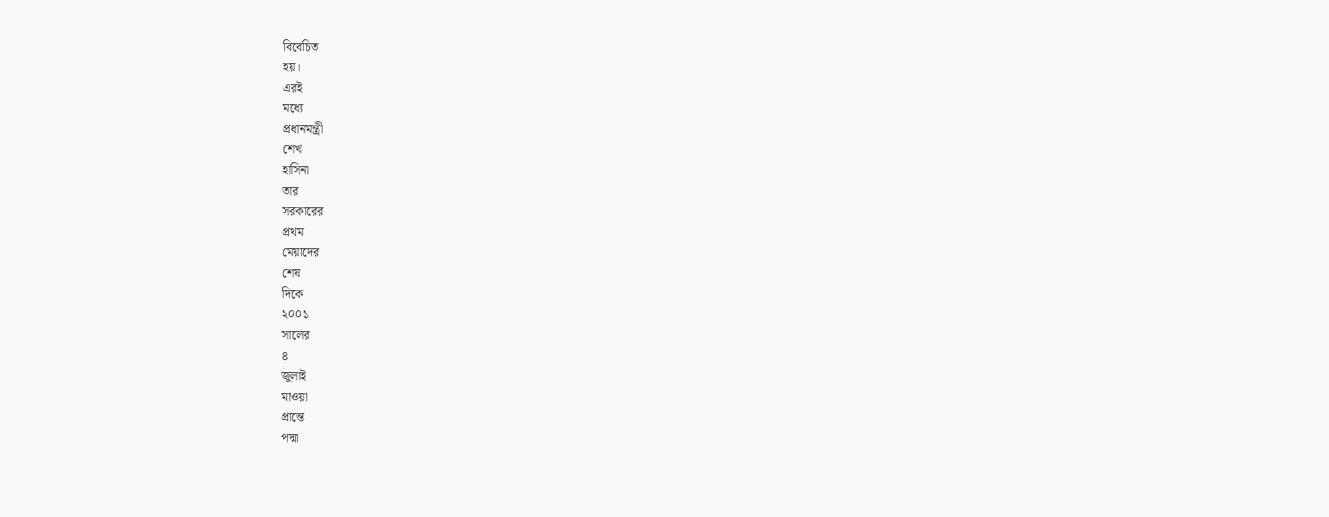বিবেচিত
হয়।
এরই
মধ্যে
প্রধানমন্ত্রী
শেখ
হাসিনা
তার
সরকারের
প্রথম
মেয়াদের
শেষ
দিকে
২০০১
সালের
৪
জুলাই
মাওয়া
প্রান্তে
পদ্মা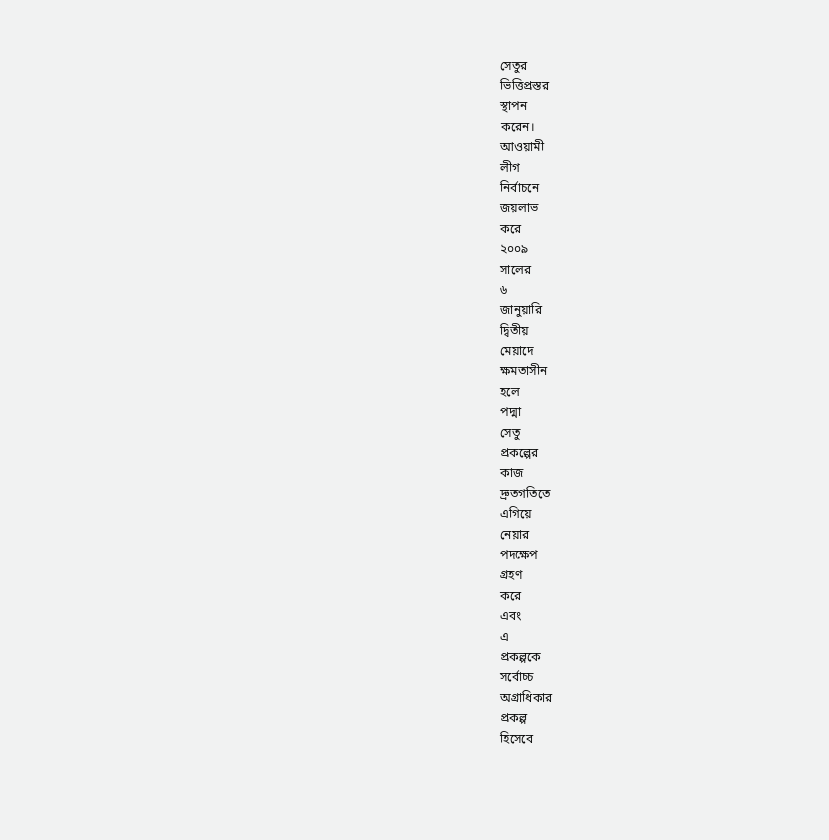সেতুর
ভিত্তিপ্রস্তর
স্থাপন
করেন।
আওয়ামী
লীগ
নির্বাচনে
জয়লাভ
করে
২০০৯
সালের
৬
জানুয়ারি
দ্বিতীয়
মেয়াদে
ক্ষমতাসীন
হলে
পদ্মা
সেতু
প্রকল্পের
কাজ
দ্রুতগতিতে
এগিয়ে
নেয়ার
পদক্ষেপ
গ্রহণ
করে
এবং
এ
প্রকল্পকে
সর্বোচ্চ
অগ্রাধিকার
প্রকল্প
হিসেবে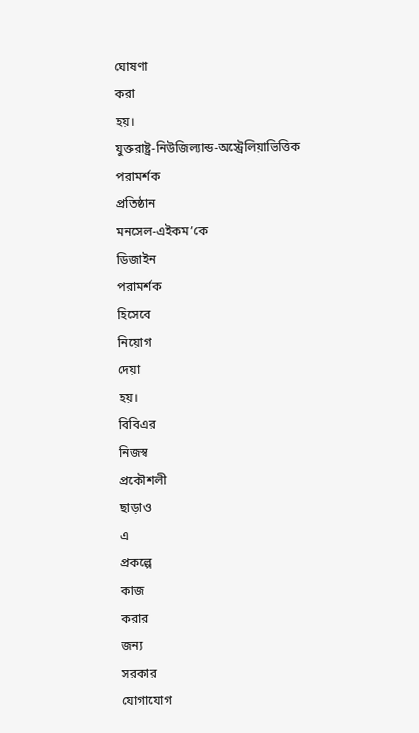ঘোষণা
করা
হয়।
যুক্তরাষ্ট্র-নিউজিল্যান্ড-অস্ট্রেলিয়াভিত্তিক
পরামর্শক
প্রতিষ্ঠান
মনসেল-এইকম’কে
ডিজাইন
পরামর্শক
হিসেবে
নিয়োগ
দেয়া
হয়।
বিবিএর
নিজস্ব
প্রকৌশলী
ছাড়াও
এ
প্রকল্পে
কাজ
করার
জন্য
সরকার
যোগাযোগ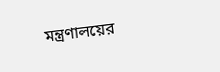মন্ত্রণালয়ের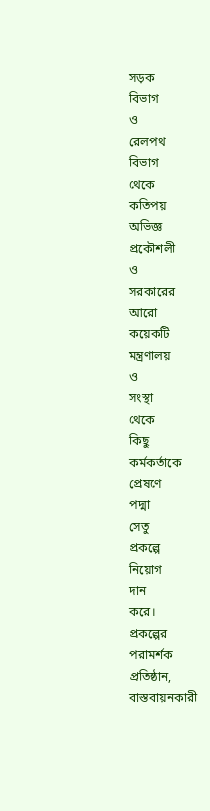সড়ক
বিভাগ
ও
রেলপথ
বিভাগ
থেকে
কতিপয়
অভিজ্ঞ
প্রকৌশলী
ও
সরকারের
আরো
কয়েকটি
মন্ত্রণালয়
ও
সংস্থা
থেকে
কিছু
কর্মকর্তাকে
প্রেষণে
পদ্মা
সেতু
প্রকল্পে
নিয়োগ
দান
করে।
প্রকল্পের
পরামর্শক
প্রতিষ্ঠান,
বাস্তবায়নকারী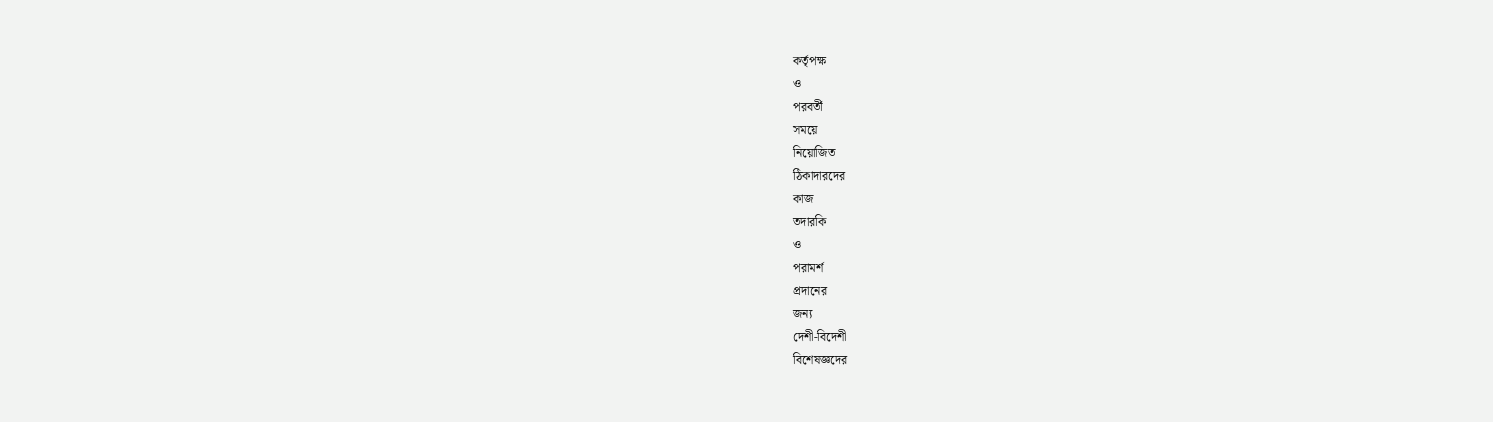কর্তৃপক্ষ
ও
পরবর্তী
সময়ে
নিয়োজিত
ঠিকাদারদের
কাজ
তদারকি
ও
পরামর্শ
প্রদানের
জন্য
দেশী-বিদেশী
বিশেষজ্ঞদের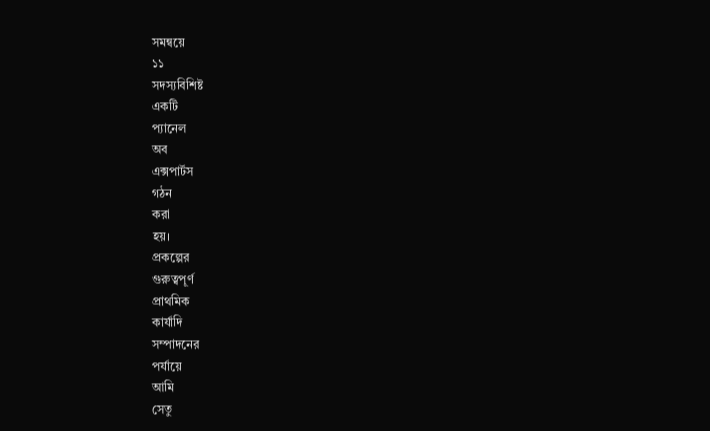সমন্বয়ে
১১
সদস্যবিশিষ্ট
একটি
প্যানেল
অব
এক্সপার্টস
গঠন
করা
হয়।
প্রকল্পের
গুরুত্বপূর্ণ
প্রাথমিক
কার্যাদি
সম্পাদনের
পর্যায়ে
আমি
সেতু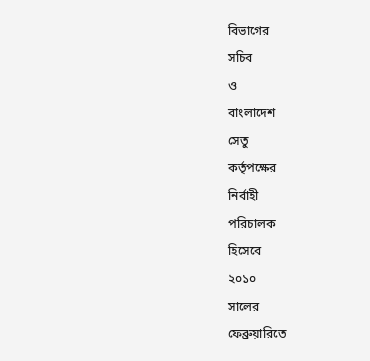বিভাগের
সচিব
ও
বাংলাদেশ
সেতু
কর্তৃপক্ষের
নির্বাহী
পরিচালক
হিসেবে
২০১০
সালের
ফেব্রুয়ারিতে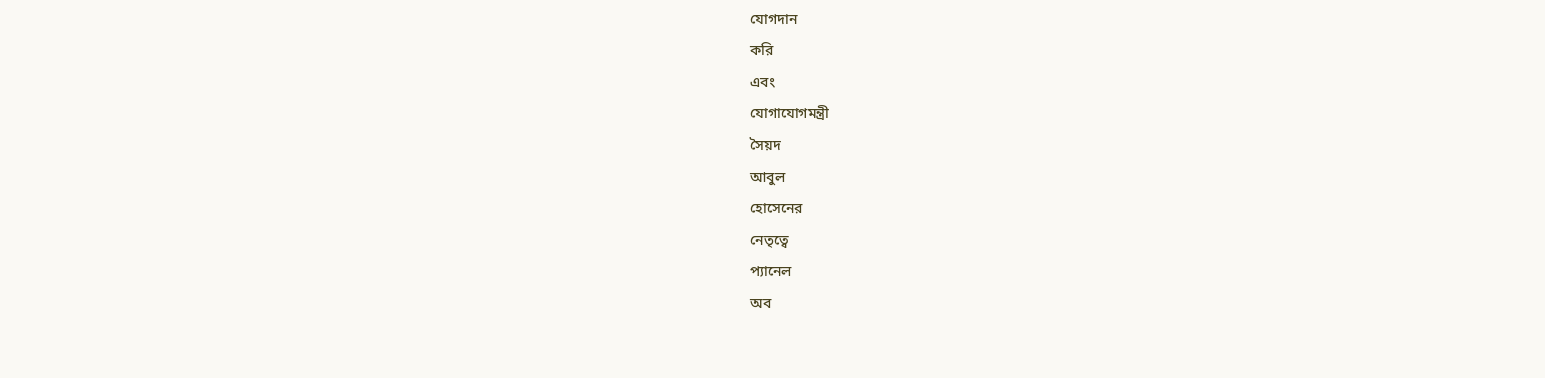যোগদান
করি
এবং
যোগাযোগমন্ত্রী
সৈয়দ
আবুল
হোসেনের
নেতৃত্বে
প্যানেল
অব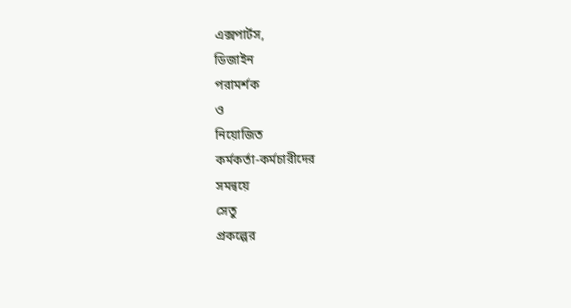এক্সপার্টস,
ডিজাইন
পরামর্শক
ও
নিয়োজিত
কর্মকর্তা-কর্মচারীদের
সমন্বয়ে
সেতু
প্রকল্পের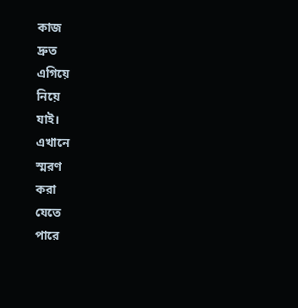কাজ
দ্রুত
এগিয়ে
নিয়ে
যাই।
এখানে
স্মরণ
করা
যেতে
পারে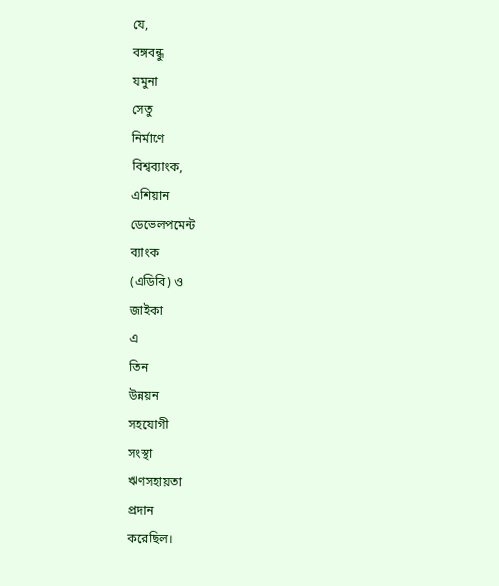যে,
বঙ্গবন্ধু
যমুনা
সেতু
নির্মাণে
বিশ্বব্যাংক,
এশিয়ান
ডেভেলপমেন্ট
ব্যাংক
(এডিবি) ও
জাইকা
এ
তিন
উন্নয়ন
সহযোগী
সংস্থা
ঋণসহায়তা
প্রদান
করেছিল।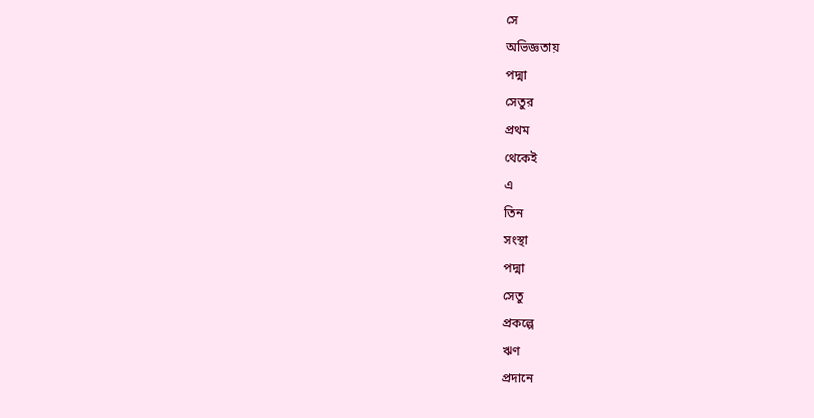সে
অভিজ্ঞতায়
পদ্মা
সেতুর
প্রথম
থেকেই
এ
তিন
সংস্থা
পদ্মা
সেতু
প্রকল্পে
ঋণ
প্রদানে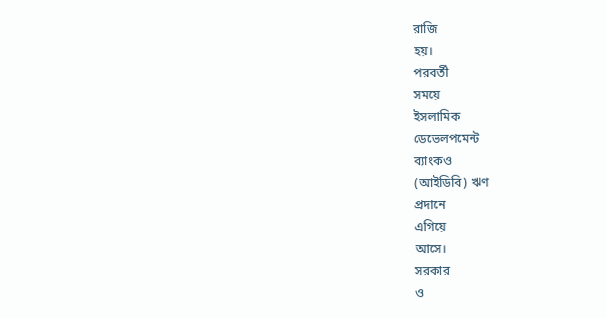রাজি
হয়।
পরবর্তী
সময়ে
ইসলামিক
ডেভেলপমেন্ট
ব্যাংকও
(আইডিবি) ঋণ
প্রদানে
এগিয়ে
আসে।
সরকার
ও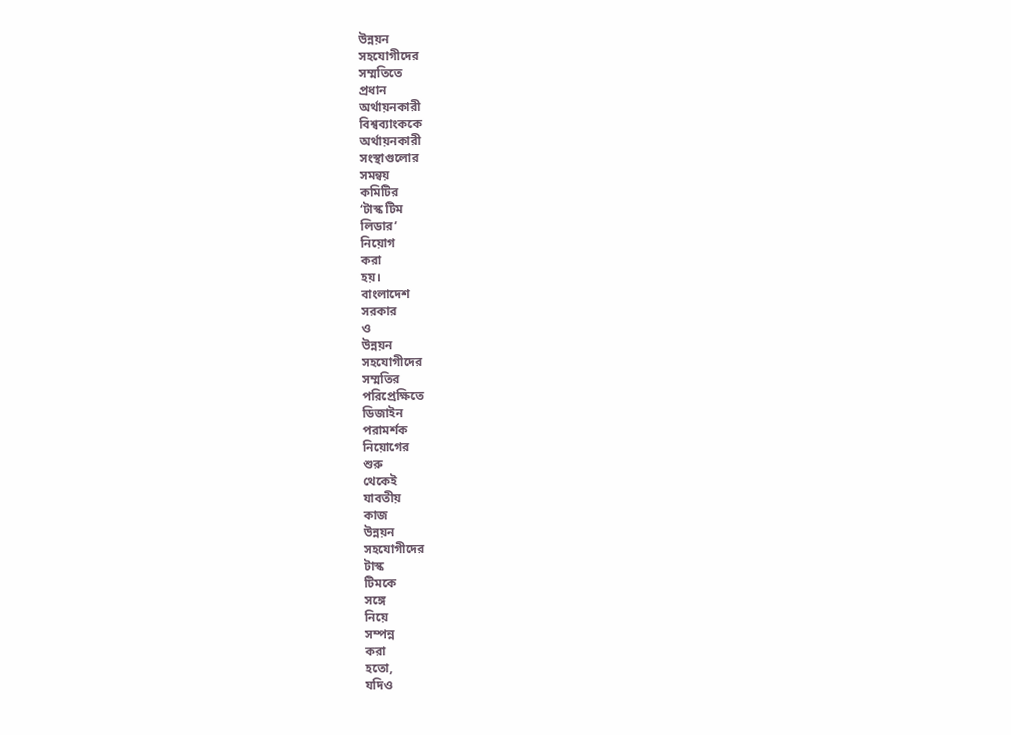উন্নয়ন
সহযোগীদের
সম্মতিতে
প্রধান
অর্থায়নকারী
বিশ্বব্যাংককে
অর্থায়নকারী
সংস্থাগুলোর
সমন্বয়
কমিটির
‘টাস্ক টিম
লিডার’
নিয়োগ
করা
হয়।
বাংলাদেশ
সরকার
ও
উন্নয়ন
সহযোগীদের
সম্মতির
পরিপ্রেক্ষিতে
ডিজাইন
পরামর্শক
নিয়োগের
শুরু
থেকেই
যাবতীয়
কাজ
উন্নয়ন
সহযোগীদের
টাস্ক
টিমকে
সঙ্গে
নিয়ে
সম্পন্ন
করা
হতো,
যদিও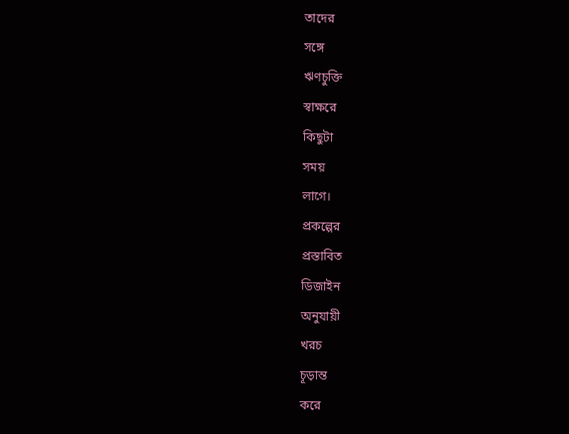তাদের
সঙ্গে
ঋণচুক্তি
স্বাক্ষরে
কিছুটা
সময়
লাগে।
প্রকল্পের
প্রস্তাবিত
ডিজাইন
অনুযায়ী
খরচ
চূড়ান্ত
করে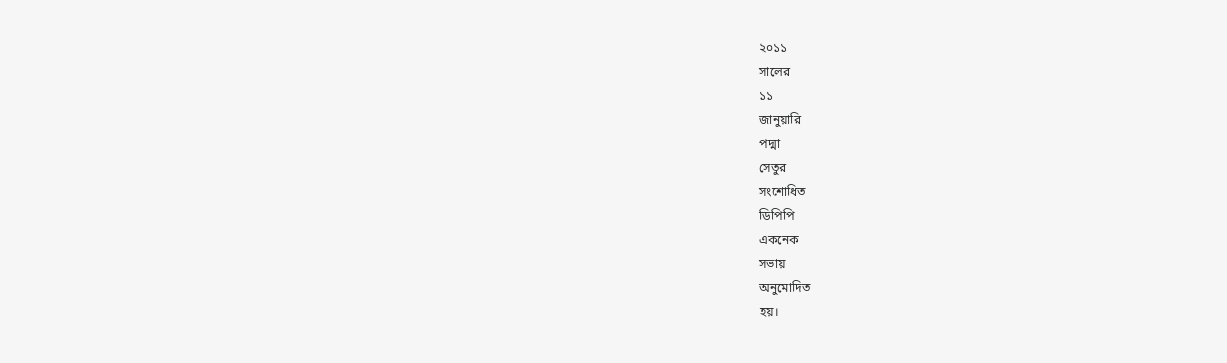২০১১
সালের
১১
জানুয়ারি
পদ্মা
সেতুর
সংশোধিত
ডিপিপি
একনেক
সভায়
অনুমোদিত
হয়।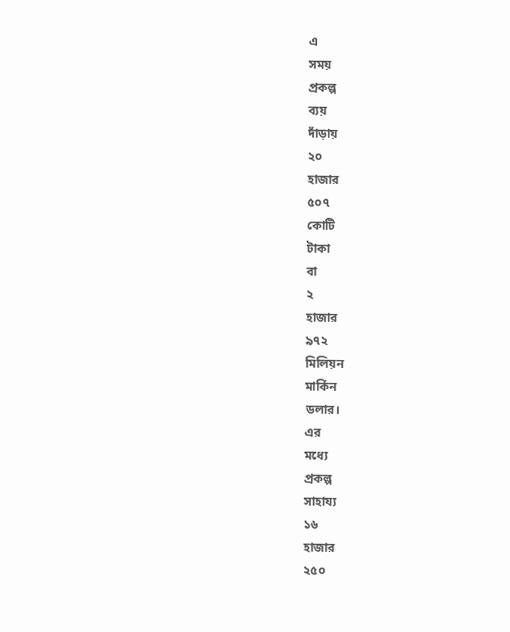এ
সময়
প্রকল্প
ব্যয়
দাঁড়ায়
২০
হাজার
৫০৭
কোটি
টাকা
বা
২
হাজার
৯৭২
মিলিয়ন
মার্কিন
ডলার।
এর
মধ্যে
প্রকল্প
সাহায্য
১৬
হাজার
২৫০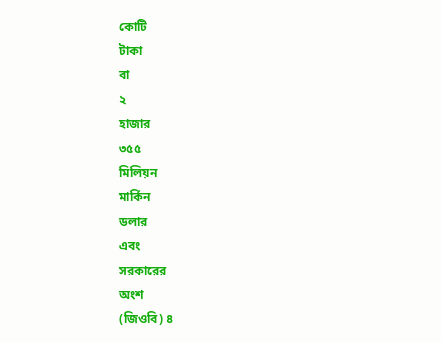কোটি
টাকা
বা
২
হাজার
৩৫৫
মিলিয়ন
মার্কিন
ডলার
এবং
সরকারের
অংশ
(জিওবি) ৪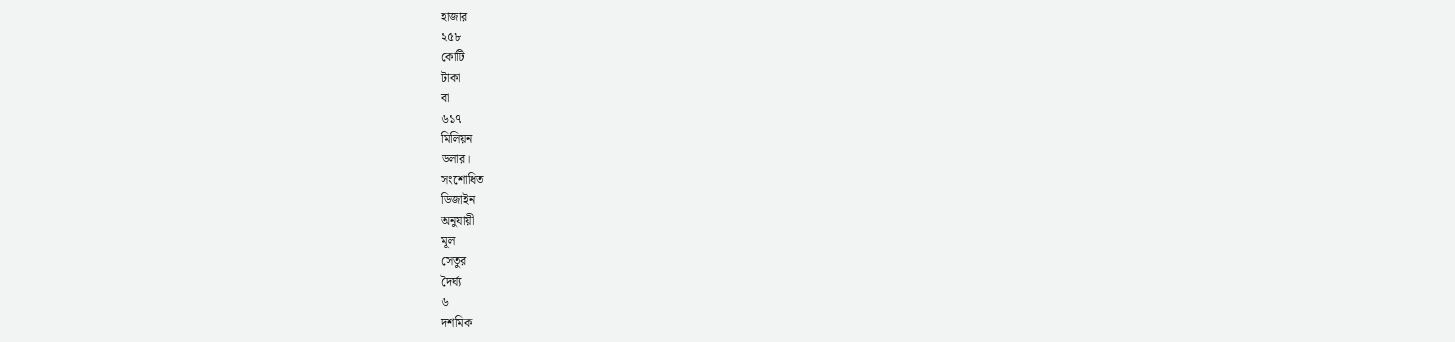হাজার
২৫৮
কোটি
টাকা
বা
৬১৭
মিলিয়ন
ডলার।
সংশোধিত
ডিজাইন
অনুযায়ী
মূল
সেতুর
দৈর্ঘ্য
৬
দশমিক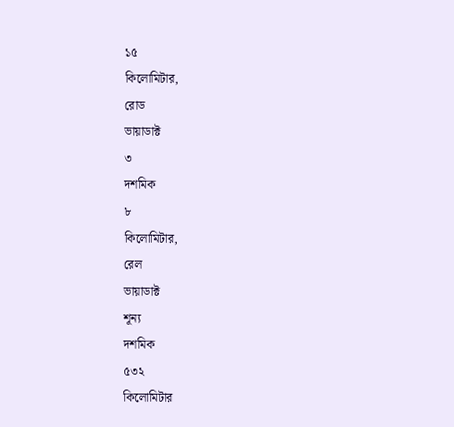১৫
কিলোমিটার,
রোড
ভায়াডাক্ট
৩
দশমিক
৮
কিলোমিটার,
রেল
ভায়াডাক্ট
শূন্য
দশমিক
৫৩২
কিলোমিটার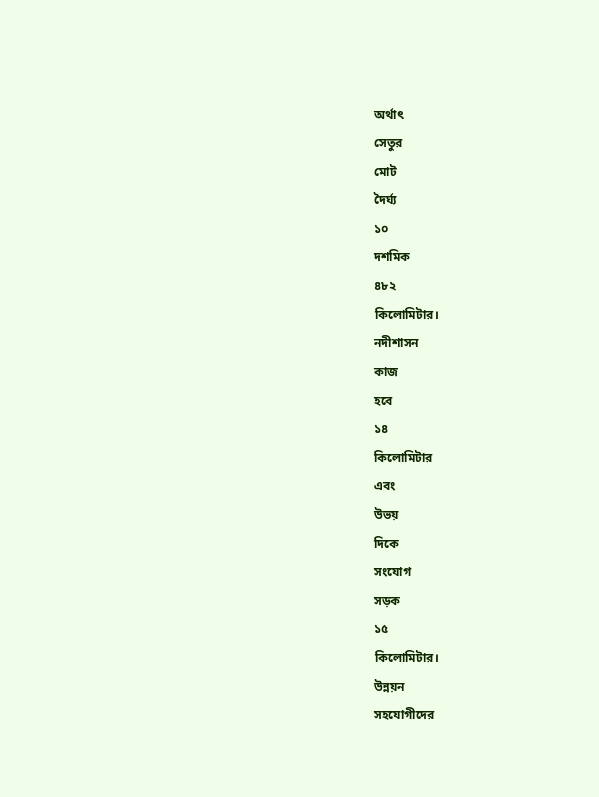অর্থাৎ
সেতুর
মোট
দৈর্ঘ্য
১০
দশমিক
৪৮২
কিলোমিটার।
নদীশাসন
কাজ
হবে
১৪
কিলোমিটার
এবং
উভয়
দিকে
সংযোগ
সড়ক
১৫
কিলোমিটার।
উন্নয়ন
সহযোগীদের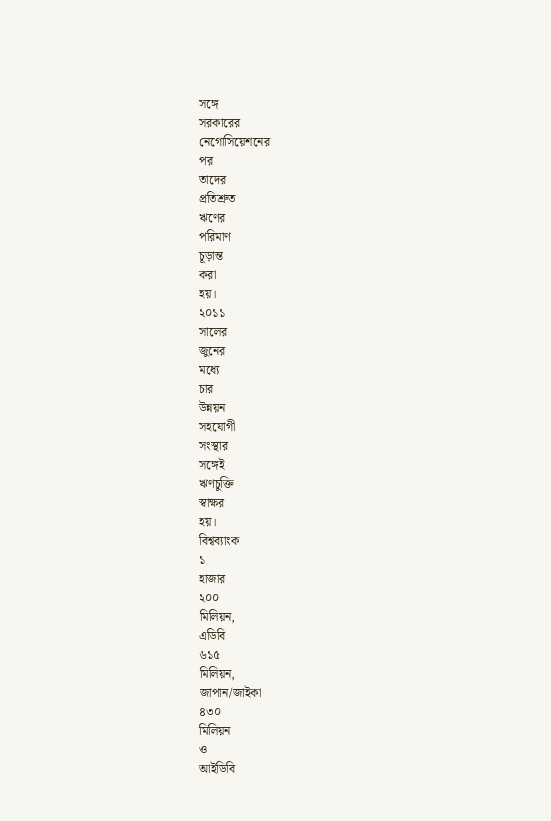সঙ্গে
সরকারের
নেগোসিয়েশনের
পর
তাদের
প্রতিশ্রুত
ঋণের
পরিমাণ
চূড়ান্ত
করা
হয়।
২০১১
সালের
জুনের
মধ্যে
চার
উন্নয়ন
সহযোগী
সংস্থার
সঙ্গেই
ঋণচুক্তি
স্বাক্ষর
হয়।
বিশ্বব্যাংক
১
হাজার
২০০
মিলিয়ন,
এডিবি
৬১৫
মিলিয়ন,
জাপান/জাইকা
৪৩০
মিলিয়ন
ও
আইডিবি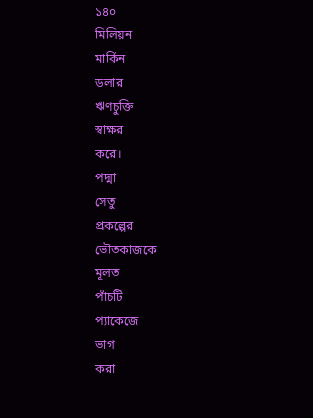১৪০
মিলিয়ন
মার্কিন
ডলার
ঋণচুক্তি
স্বাক্ষর
করে।
পদ্মা
সেতু
প্রকল্পের
ভৌতকাজকে
মূলত
পাঁচটি
প্যাকেজে
ভাগ
করা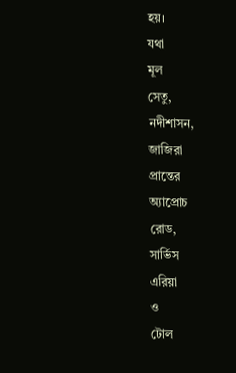হয়।
যথা
মূল
সেতু,
নদীশাসন,
জাজিরা
প্রান্তের
অ্যাপ্রোচ
রোড,
সার্ভিস
এরিয়া
ও
টোল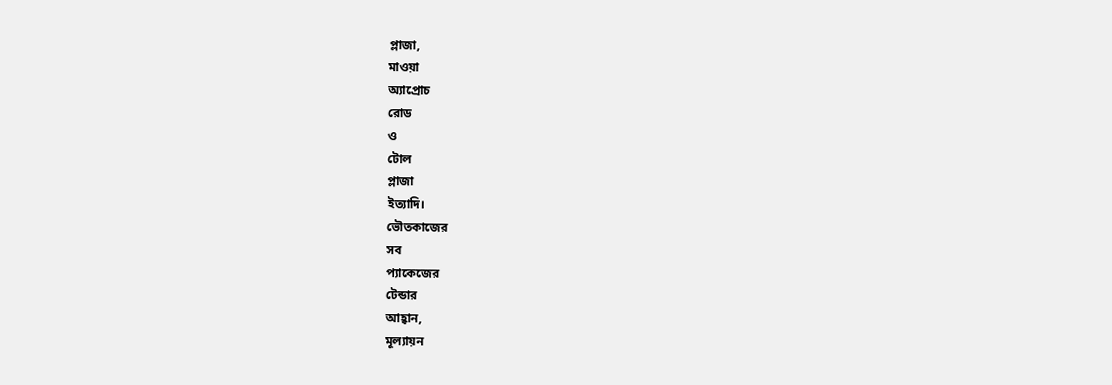প্লাজা,
মাওয়া
অ্যাপ্রোচ
রোড
ও
টোল
প্লাজা
ইত্যাদি।
ভৌতকাজের
সব
প্যাকেজের
টেন্ডার
আহ্বান,
মূল্যায়ন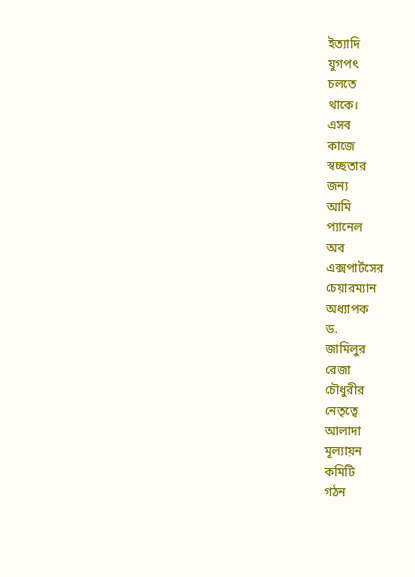ইত্যাদি
যুগপৎ
চলতে
থাকে।
এসব
কাজে
স্বচ্ছতার
জন্য
আমি
প্যানেল
অব
এক্সপার্টসের
চেয়ারম্যান
অধ্যাপক
ড.
জামিলুর
রেজা
চৌধুরীর
নেতৃত্বে
আলাদা
মূল্যায়ন
কমিটি
গঠন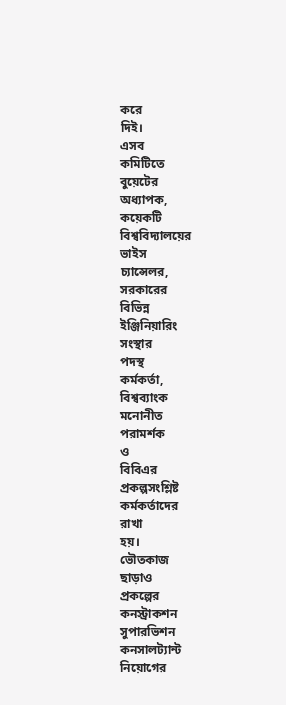করে
দিই।
এসব
কমিটিতে
বুয়েটের
অধ্যাপক,
কয়েকটি
বিশ্ববিদ্যালয়ের
ভাইস
চ্যান্সেলর,
সরকারের
বিভিন্ন
ইঞ্জিনিয়ারিং
সংস্থার
পদস্থ
কর্মকর্তা,
বিশ্বব্যাংক
মনোনীত
পরামর্শক
ও
বিবিএর
প্রকল্পসংশ্লিষ্ট
কর্মকর্তাদের
রাখা
হয়।
ভৌতকাজ
ছাড়াও
প্রকল্পের
কনস্ট্রাকশন
সুপারভিশন
কনসালট্যান্ট
নিয়োগের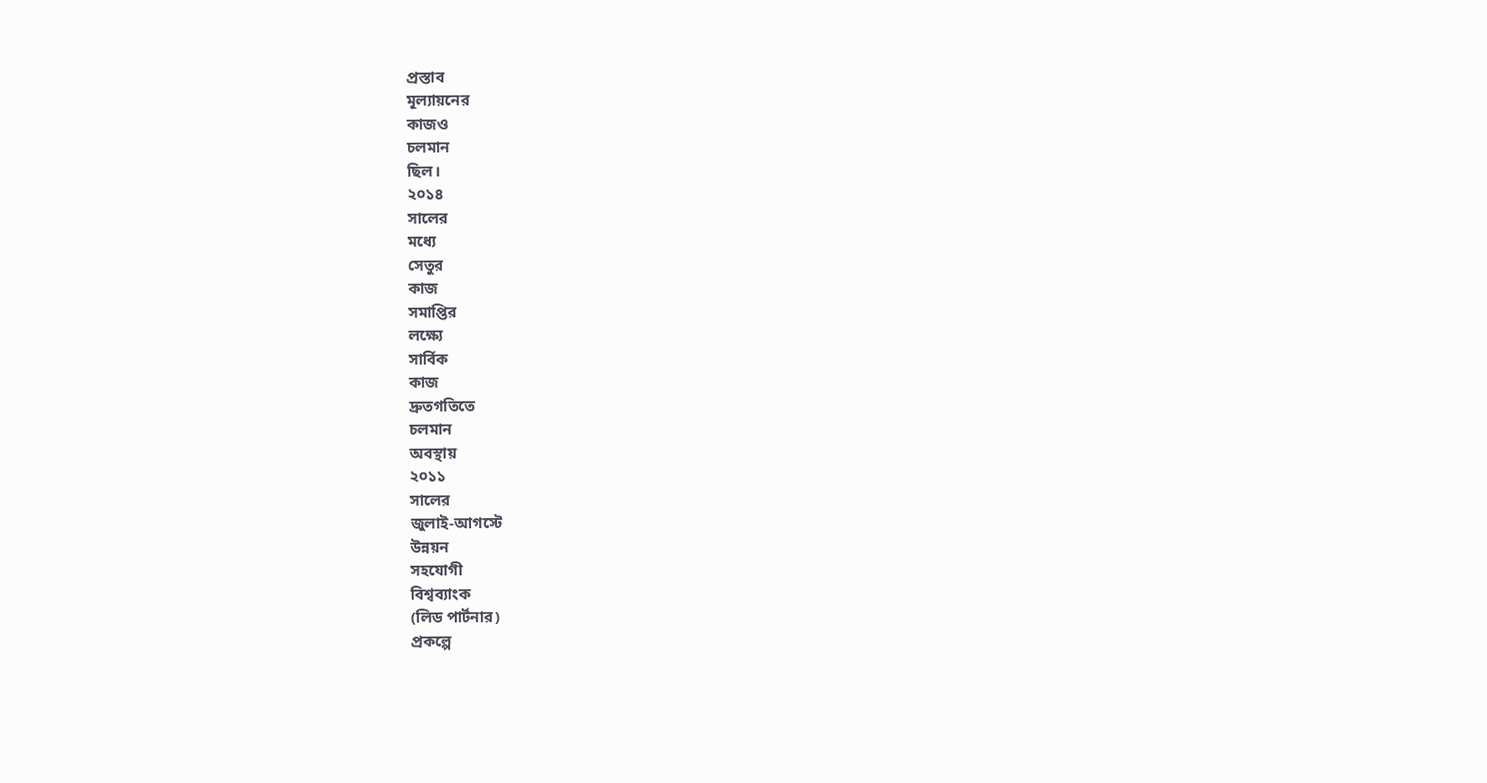প্রস্তাব
মূল্যায়নের
কাজও
চলমান
ছিল।
২০১৪
সালের
মধ্যে
সেতুর
কাজ
সমাপ্তির
লক্ষ্যে
সার্বিক
কাজ
দ্রুতগতিতে
চলমান
অবস্থায়
২০১১
সালের
জুলাই-আগস্টে
উন্নয়ন
সহযোগী
বিশ্বব্যাংক
(লিড পার্টনার)
প্রকল্পে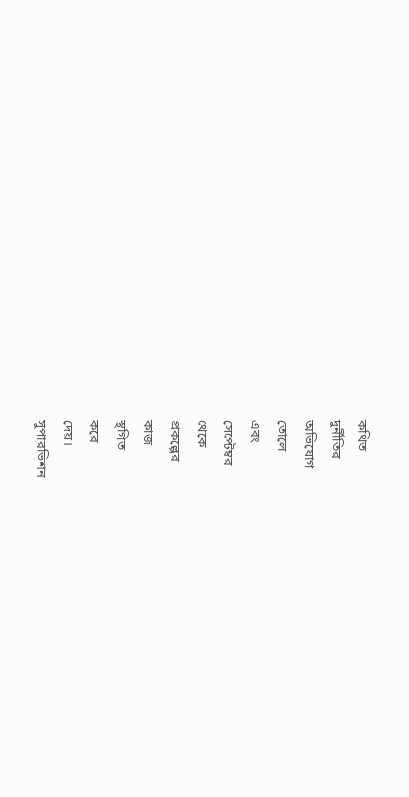কথিত
দুর্নীতির
অভিযোগ
তোলে
এবং
সেপ্টেম্বর
থেকে
প্রকল্পের
কাজ
স্থগিত
করে
দেয়।
সুপারভিশন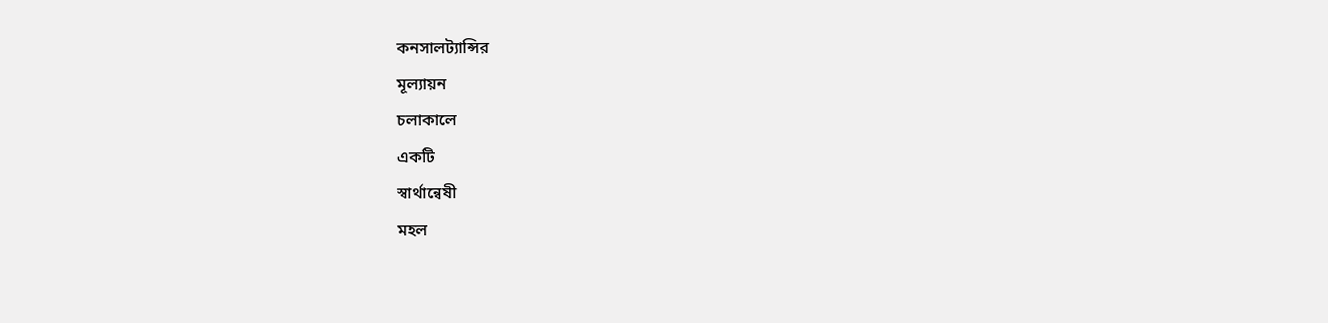কনসালট্যান্সির
মূল্যায়ন
চলাকালে
একটি
স্বার্থান্বেষী
মহল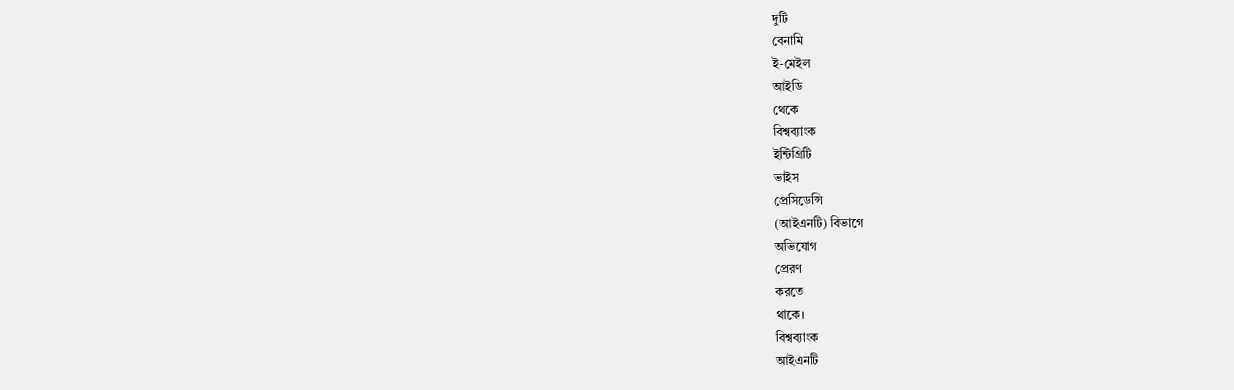দুটি
বেনামি
ই-মেইল
আইডি
থেকে
বিশ্বব্যাংক
ইন্টিগ্রিটি
ভাইস
প্রেসিডেন্সি
(আইএনটি) বিভাগে
অভিযোগ
প্রেরণ
করতে
থাকে।
বিশ্বব্যাংক
আইএনটি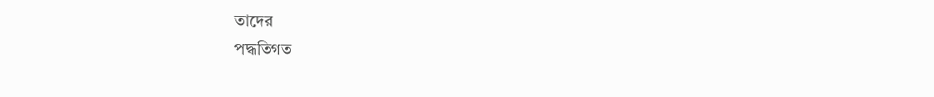তাদের
পদ্ধতিগত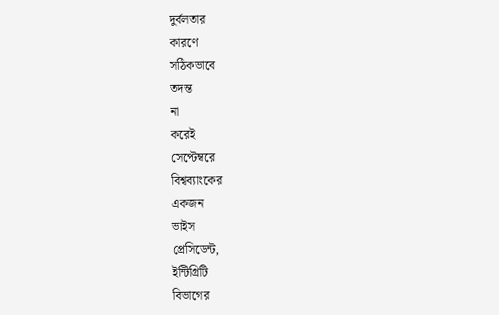দুর্বলতার
কারণে
সঠিকভাবে
তদন্ত
না
করেই
সেপ্টেম্বরে
বিশ্বব্যাংকের
একজন
ভাইস
প্রেসিডেন্ট,
ইন্টিগ্রিটি
বিভাগের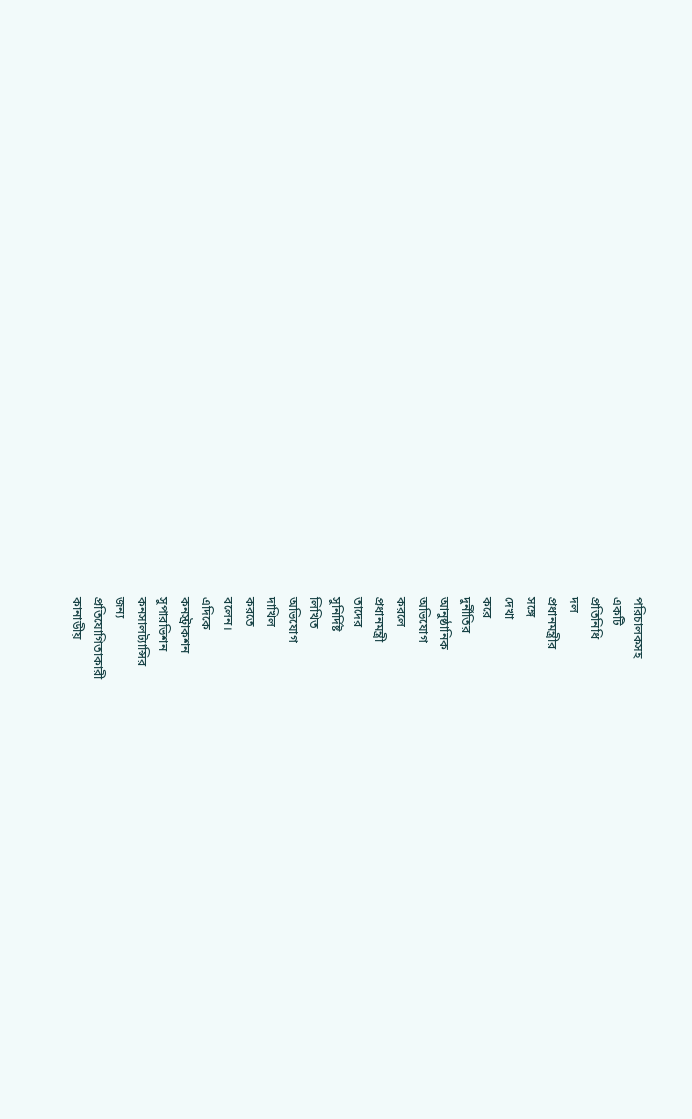পরিচালকসহ
একটি
প্রতিনিধি
দল
প্রধানমন্ত্রীর
সঙ্গে
দেখা
করে
দুর্নীতির
আনুষ্ঠানিক
অভিযোগ
করলে
প্রধানমন্ত্রী
তাদের
সুনির্দিষ্ট
লিখিত
অভিযোগ
দাখিল
করতে
বলেন।
এদিকে
কনস্ট্রাকশন
সুপারভিশন
কনসালট্যান্সির
জন্য
প্রতিযোগিতাকারী
কানাডীয়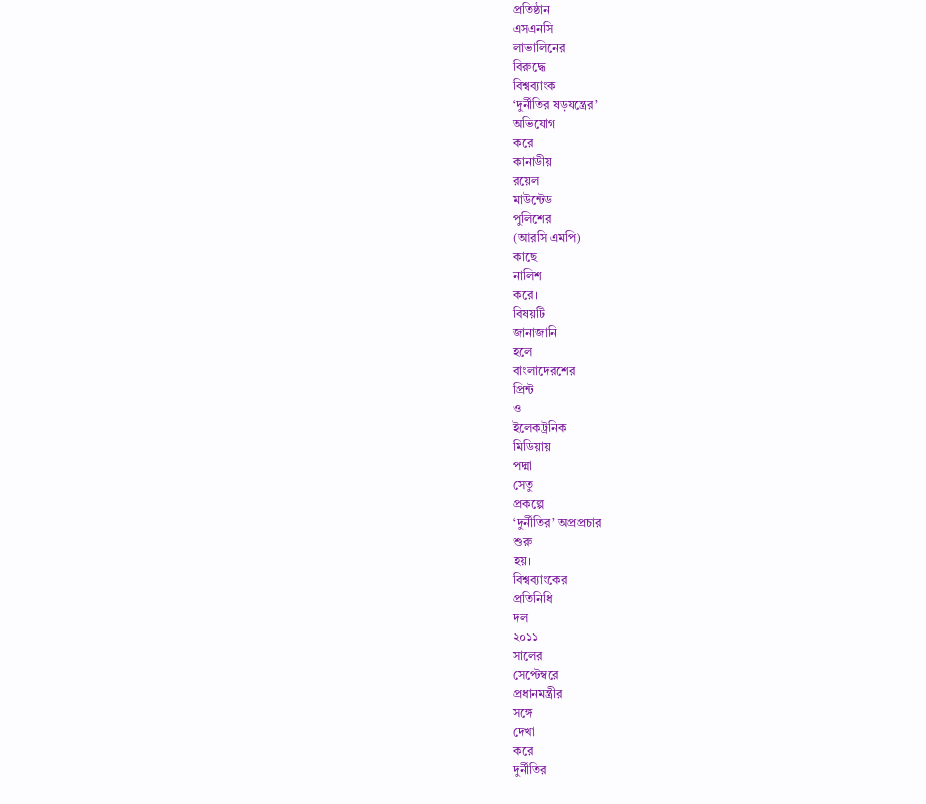প্রতিষ্ঠান
এসএনসি
লাভালিনের
বিরুদ্ধে
বিশ্বব্যাংক
‘দুর্নীতির ষড়যন্ত্রের’
অভিযোগ
করে
কানাডীয়
রয়েল
মাউন্টেড
পুলিশের
(আরসি এমপি)
কাছে
নালিশ
করে।
বিষয়টি
জানাজানি
হলে
বাংলাদেরশের
প্রিন্ট
ও
ইলেকট্রনিক
মিডিয়ায়
পদ্মা
সেতু
প্রকল্পে
‘দুর্নীতির’ অপ্রপ্রচার
শুরু
হয়।
বিশ্বব্যাংকের
প্রতিনিধি
দল
২০১১
সালের
সেপ্টেম্বরে
প্রধানমন্ত্রীর
সঙ্গে
দেখা
করে
দুর্নীতির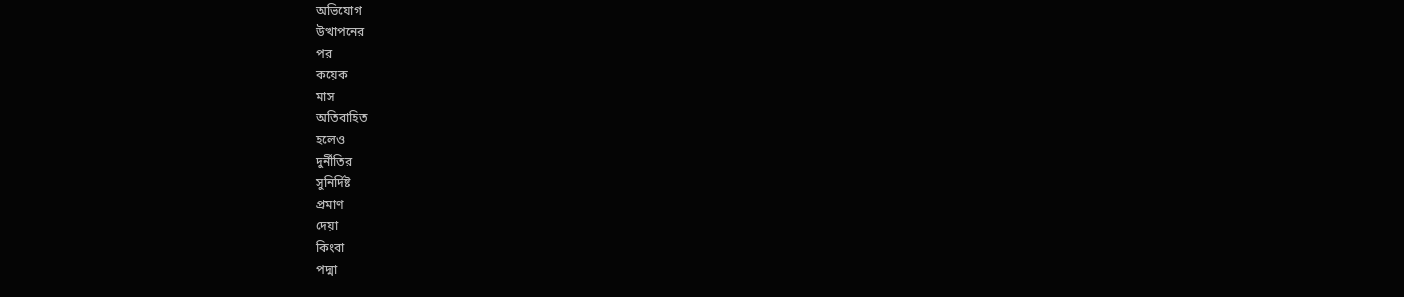অভিযোগ
উত্থাপনের
পর
কয়েক
মাস
অতিবাহিত
হলেও
দুর্নীতির
সুনির্দিষ্ট
প্রমাণ
দেয়া
কিংবা
পদ্মা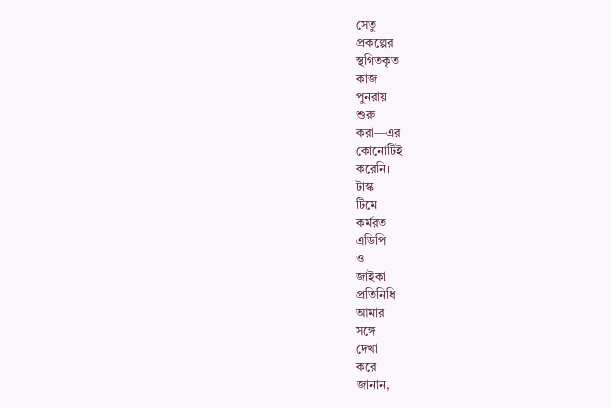সেতু
প্রকল্পের
স্থগিতকৃত
কাজ
পুনরায়
শুরু
করা—এর
কোনোটিই
করেনি।
টাস্ক
টিমে
কর্মরত
এডিপি
ও
জাইকা
প্রতিনিধি
আমার
সঙ্গে
দেখা
করে
জানান,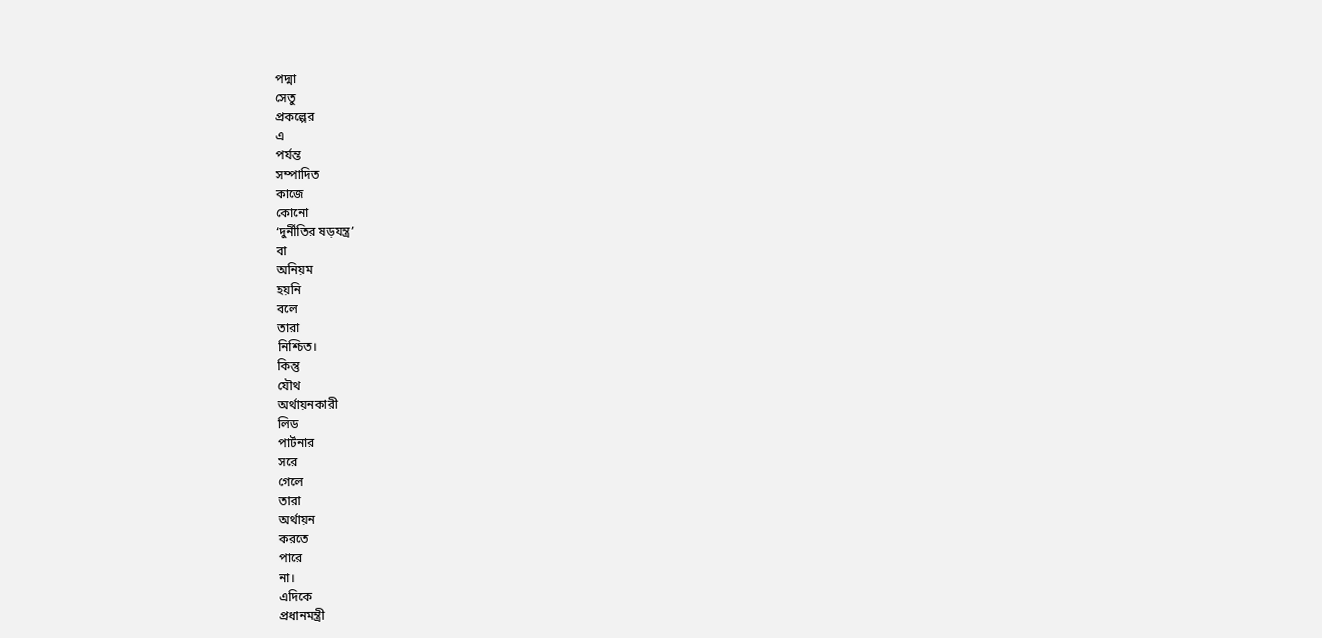পদ্মা
সেতু
প্রকল্পের
এ
পর্যন্ত
সম্পাদিত
কাজে
কোনো
‘দুর্নীতির ষড়যন্ত্র’
বা
অনিয়ম
হয়নি
বলে
তারা
নিশ্চিত।
কিন্তু
যৌথ
অর্থায়নকারী
লিড
পার্টনার
সরে
গেলে
তারা
অর্থায়ন
করতে
পারে
না।
এদিকে
প্রধানমন্ত্রী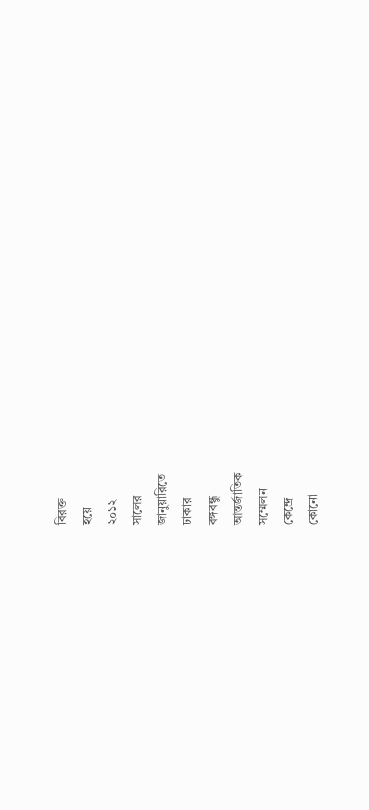বিরক্ত
হয়ে
২০১২
সালের
জানুয়ারিতে
ঢাকার
বঙ্গবন্ধু
আন্তর্জাতিক
সম্মেলন
কেন্দ্রে
কোনো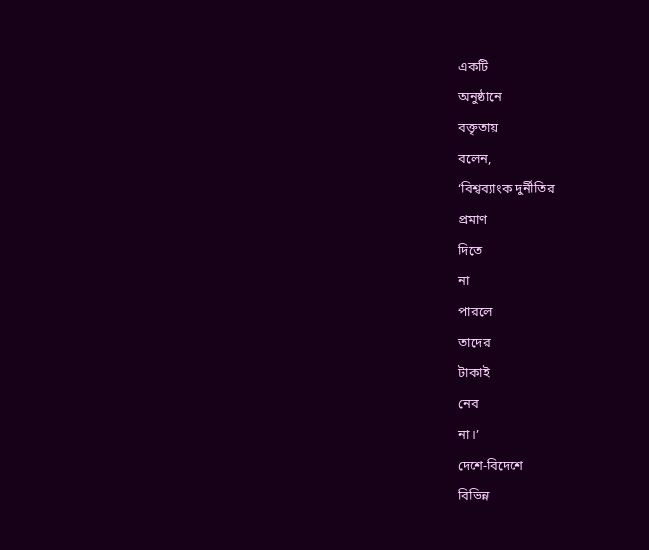একটি
অনুষ্ঠানে
বক্তৃতায়
বলেন,
‘বিশ্বব্যাংক দুর্নীতির
প্রমাণ
দিতে
না
পারলে
তাদের
টাকাই
নেব
না।’
দেশে-বিদেশে
বিভিন্ন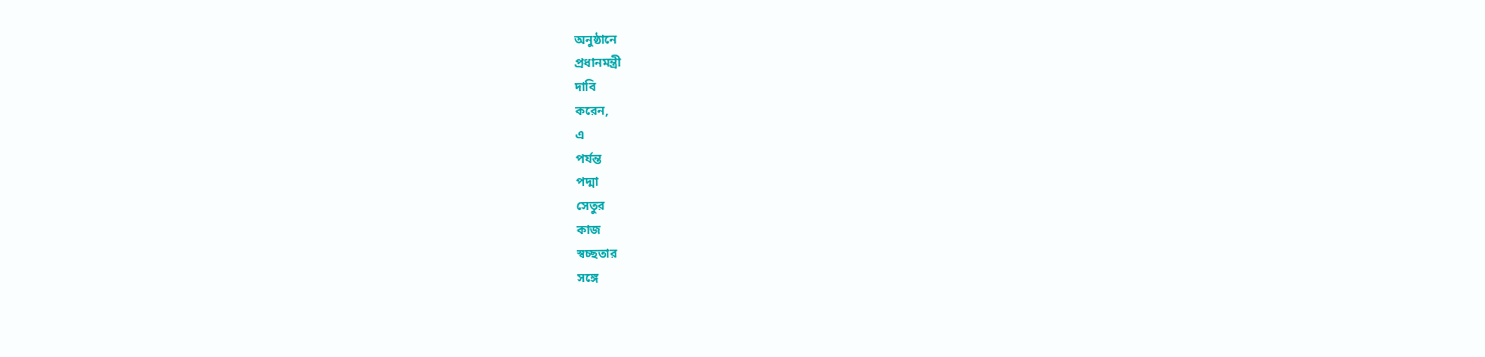অনুষ্ঠানে
প্রধানমন্ত্রী
দাবি
করেন,
এ
পর্যন্ত
পদ্মা
সেতুর
কাজ
স্বচ্ছতার
সঙ্গে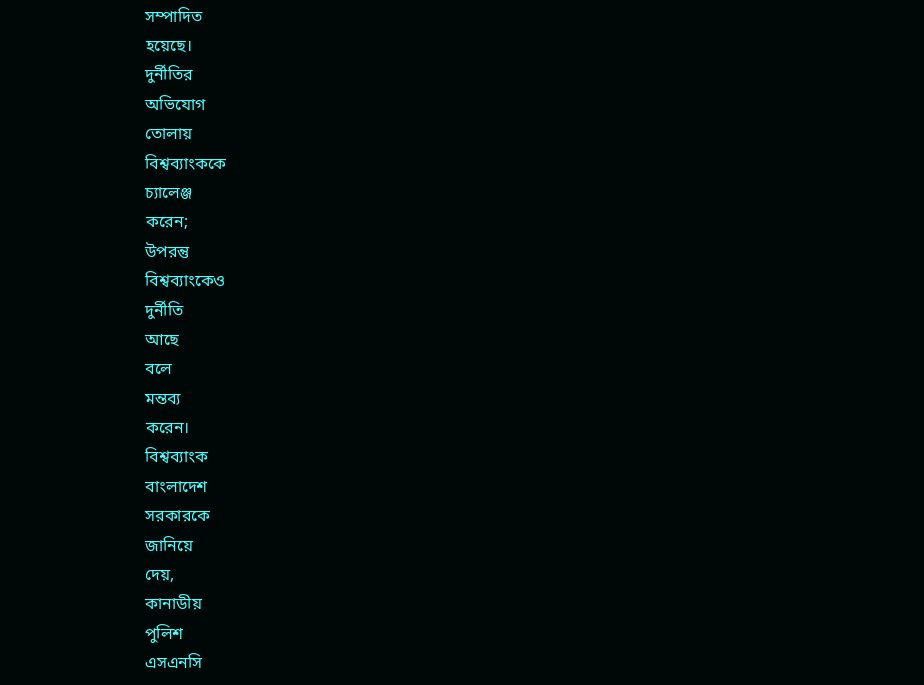সম্পাদিত
হয়েছে।
দুর্নীতির
অভিযোগ
তোলায়
বিশ্বব্যাংককে
চ্যালেঞ্জ
করেন;
উপরন্তু
বিশ্বব্যাংকেও
দুর্নীতি
আছে
বলে
মন্তব্য
করেন।
বিশ্বব্যাংক
বাংলাদেশ
সরকারকে
জানিয়ে
দেয়,
কানাডীয়
পুলিশ
এসএনসি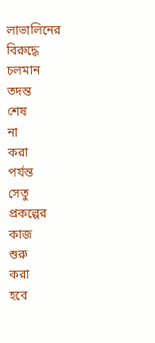লাভালিনের
বিরুদ্ধে
চলমান
তদন্ত
শেষ
না
করা
পর্যন্ত
সেতু
প্রকল্পের
কাজ
শুরু
করা
হবে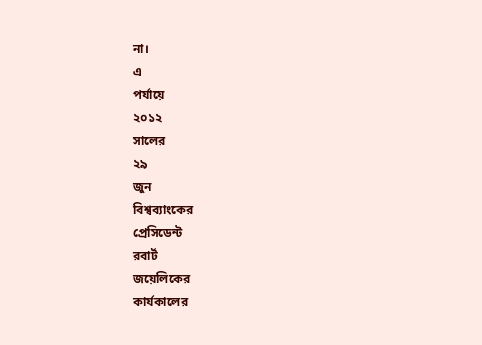না।
এ
পর্যায়ে
২০১২
সালের
২৯
জুন
বিশ্বব্যাংকের
প্রেসিডেন্ট
রবার্ট
জয়েলিকের
কার্যকালের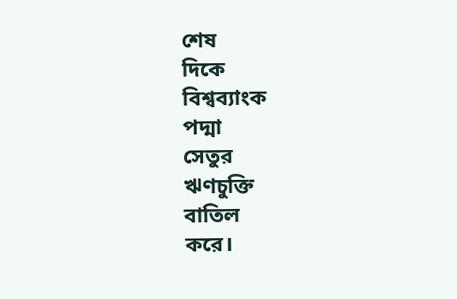শেষ
দিকে
বিশ্বব্যাংক
পদ্মা
সেতুর
ঋণচুক্তি
বাতিল
করে।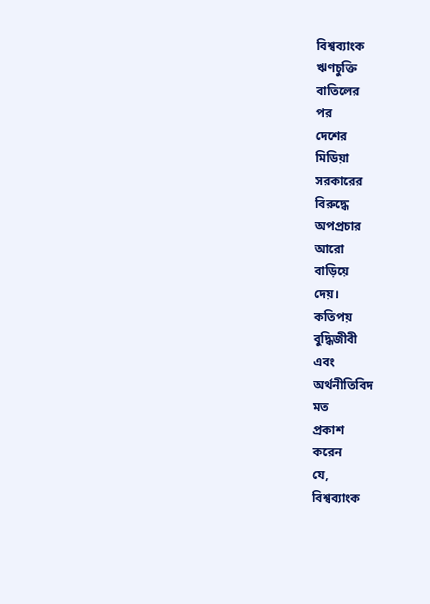বিশ্বব্যাংক
ঋণচুক্তি
বাতিলের
পর
দেশের
মিডিয়া
সরকারের
বিরুদ্ধে
অপপ্রচার
আরো
বাড়িয়ে
দেয়।
কতিপয়
বুদ্ধিজীবী
এবং
অর্থনীতিবিদ
মত
প্রকাশ
করেন
যে,
বিশ্বব্যাংক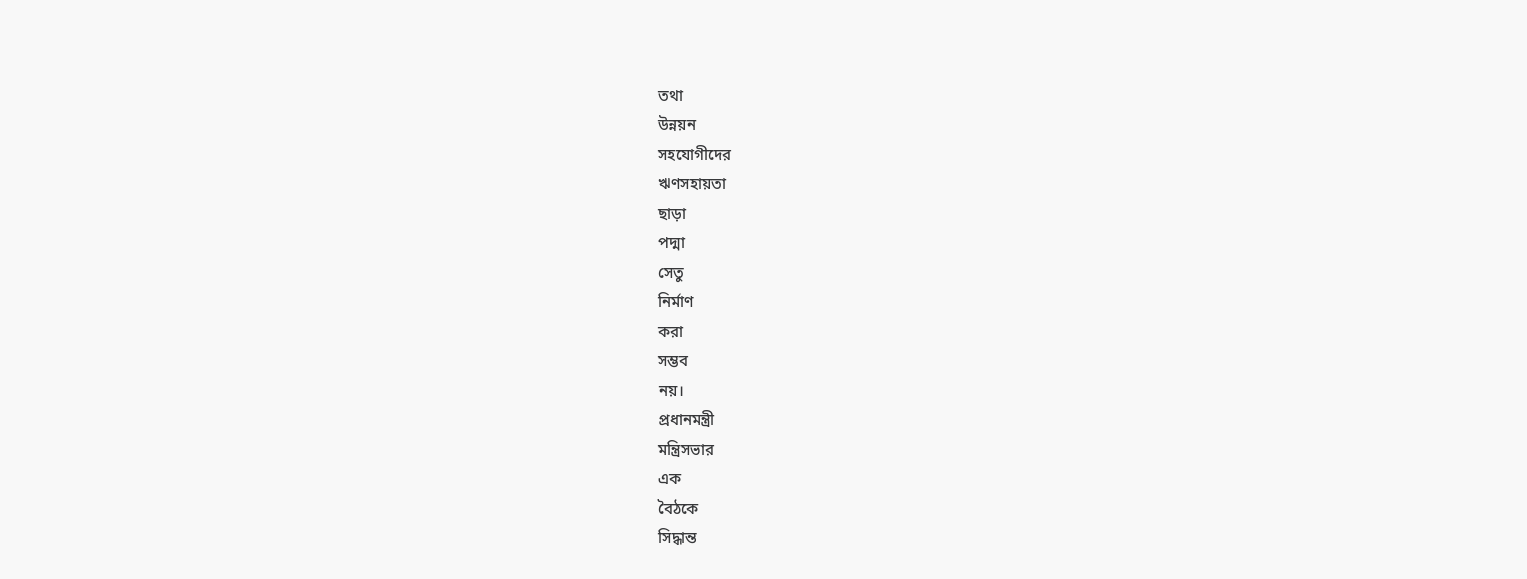তথা
উন্নয়ন
সহযোগীদের
ঋণসহায়তা
ছাড়া
পদ্মা
সেতু
নির্মাণ
করা
সম্ভব
নয়।
প্রধানমন্ত্রী
মন্ত্রিসভার
এক
বৈঠকে
সিদ্ধান্ত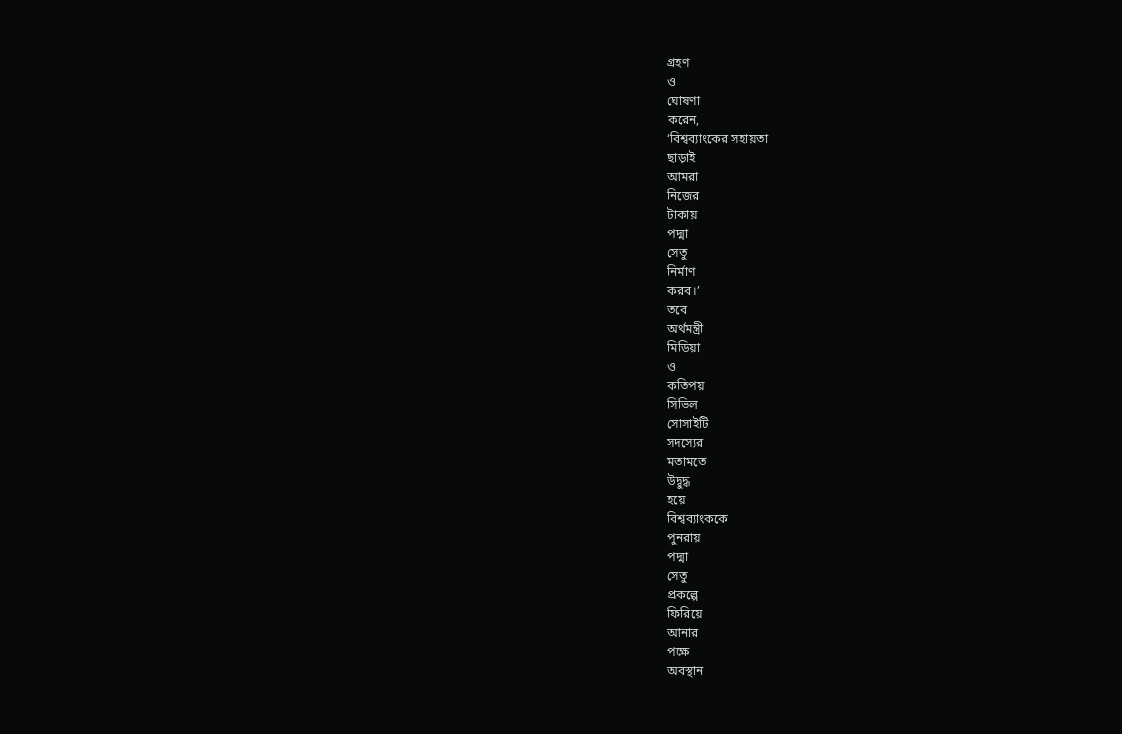গ্রহণ
ও
ঘোষণা
করেন,
‘বিশ্বব্যাংকের সহায়তা
ছাড়াই
আমরা
নিজের
টাকায়
পদ্মা
সেতু
নির্মাণ
করব।’
তবে
অর্থমন্ত্রী
মিডিয়া
ও
কতিপয়
সিভিল
সোসাইটি
সদস্যের
মতামতে
উদ্বুদ্ধ
হয়ে
বিশ্বব্যাংককে
পুনরায়
পদ্মা
সেতু
প্রকল্পে
ফিরিয়ে
আনার
পক্ষে
অবস্থান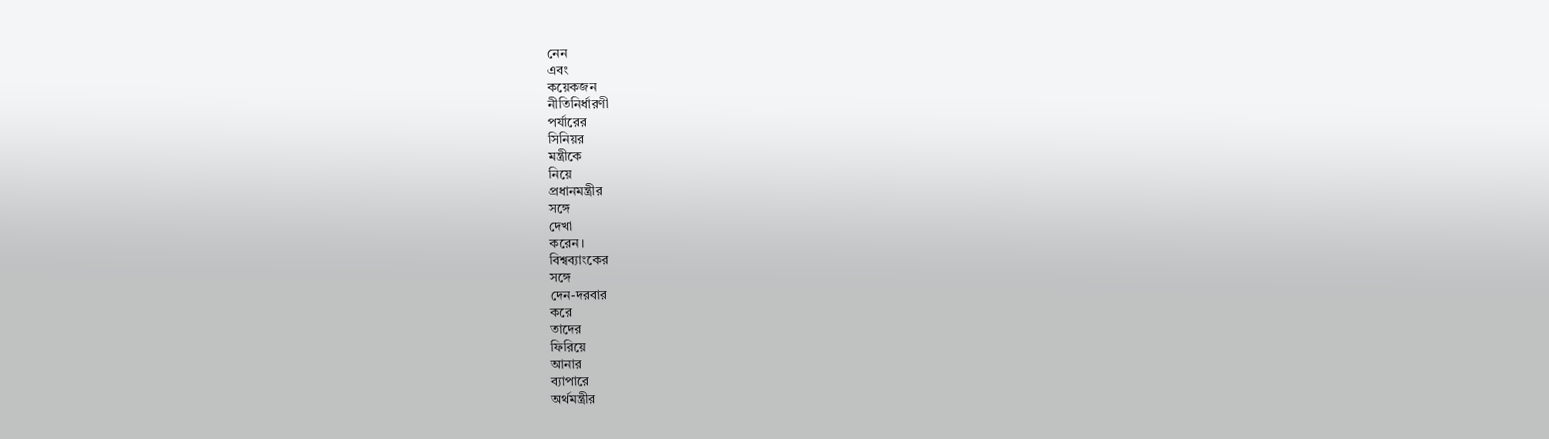নেন
এবং
কয়েকজন
নীতিনির্ধারণী
পর্যারের
সিনিয়র
মন্ত্রীকে
নিয়ে
প্রধানমন্ত্রীর
সঙ্গে
দেখা
করেন।
বিশ্বব্যাংকের
সঙ্গে
দেন-দরবার
করে
তাদের
ফিরিয়ে
আনার
ব্যাপারে
অর্থমন্ত্রীর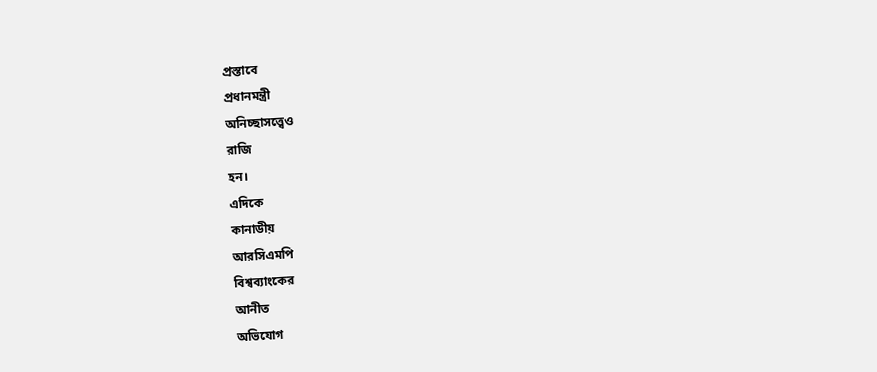প্রস্তাবে
প্রধানমন্ত্রী
অনিচ্ছাসত্ত্বেও
রাজি
হন।
এদিকে
কানাডীয়
আরসিএমপি
বিশ্বব্যাংকের
আনীত
অভিযোগ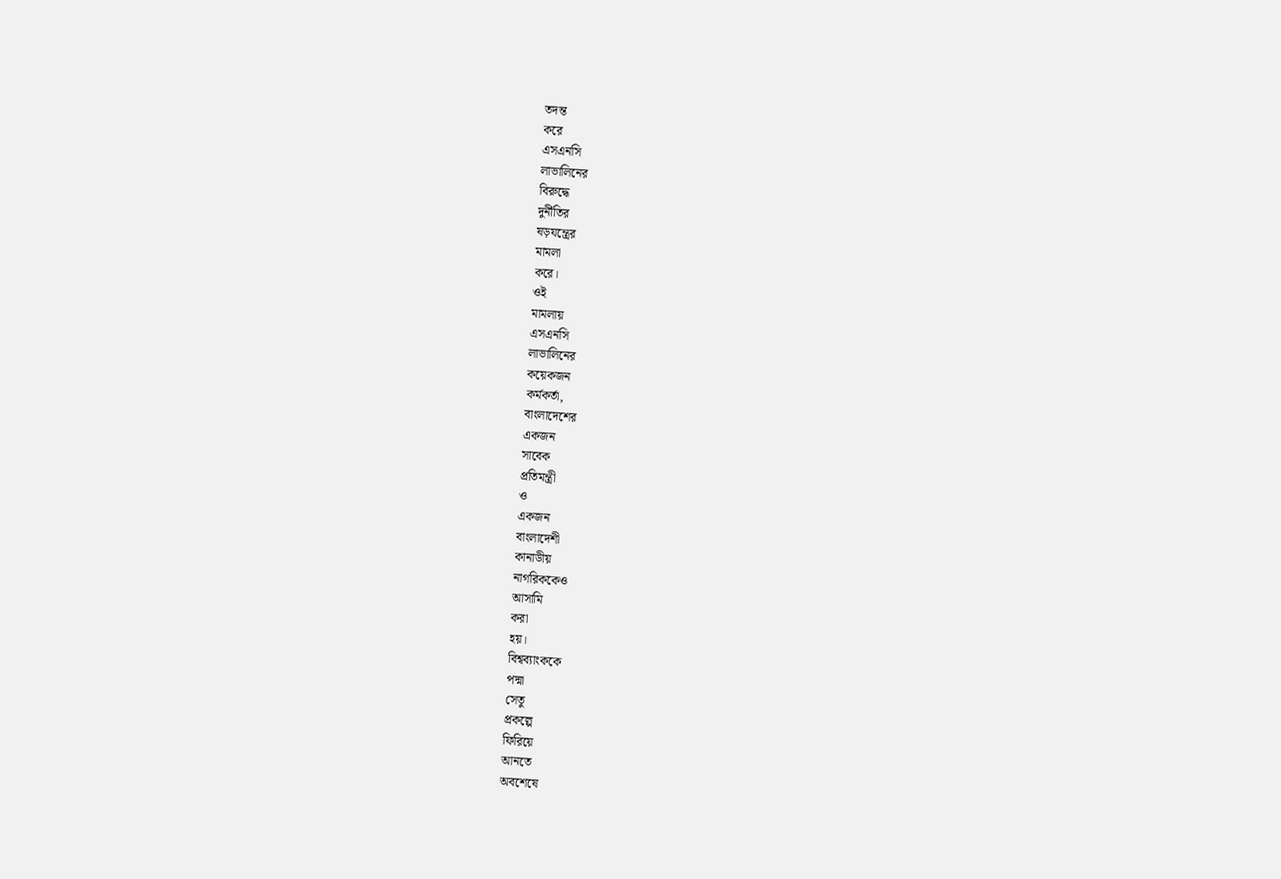তদন্ত
করে
এসএনসি
লাভালিনের
বিরুদ্ধে
দুর্নীতির
ষড়যন্ত্রের
মামলা
করে।
ওই
মামলায়
এসএনসি
লাভালিনের
কয়েকজন
কর্মকর্তা,
বাংলাদেশের
একজন
সাবেক
প্রতিমন্ত্রী
ও
একজন
বাংলাদেশী
কানাডীয়
নাগরিককেও
আসামি
করা
হয়।
বিশ্বব্যাংককে
পদ্মা
সেতু
প্রকল্পে
ফিরিয়ে
আনতে
অবশেষে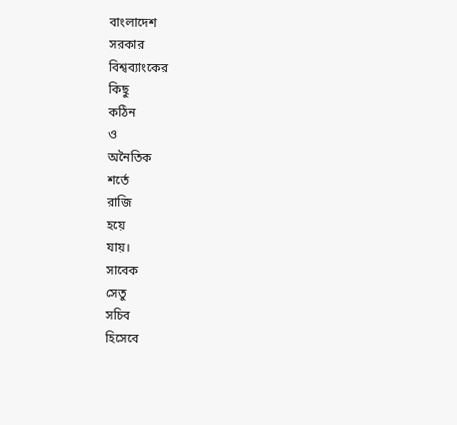বাংলাদেশ
সরকার
বিশ্বব্যাংকের
কিছু
কঠিন
ও
অনৈতিক
শর্তে
রাজি
হয়ে
যায়।
সাবেক
সেতু
সচিব
হিসেবে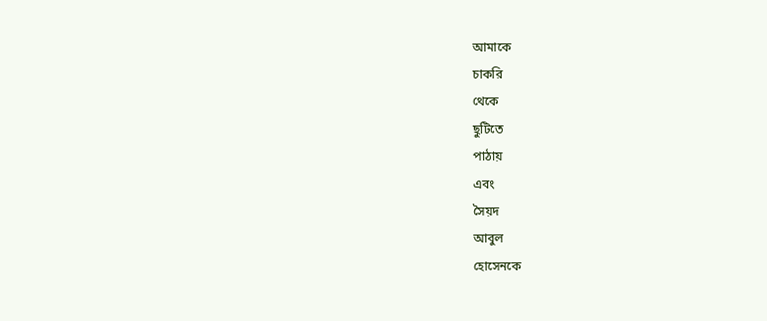আমাকে
চাকরি
থেকে
ছুটিতে
পাঠায়
এবং
সৈয়দ
আবুল
হোসেনকে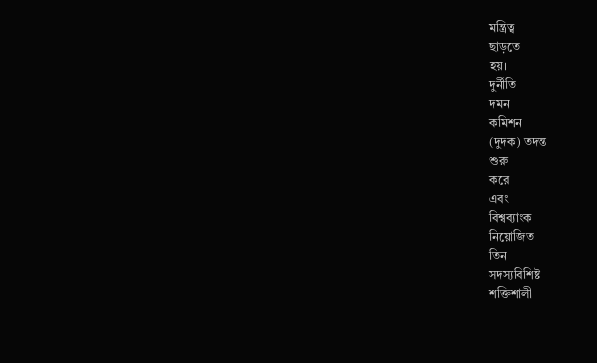মন্ত্রিত্ব
ছাড়তে
হয়।
দুর্নীতি
দমন
কমিশন
(দুদক) তদন্ত
শুরু
করে
এবং
বিশ্বব্যাংক
নিয়োজিত
তিন
সদস্যবিশিষ্ট
শক্তিশালী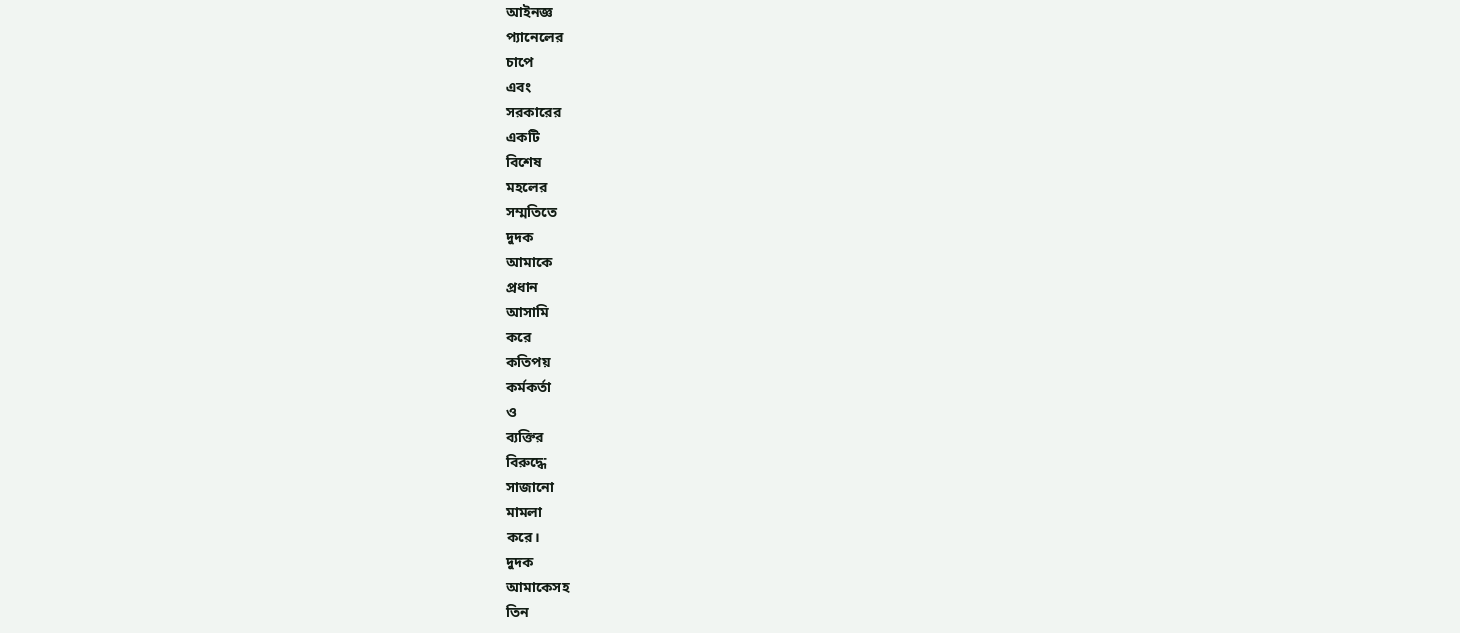আইনজ্ঞ
প্যানেলের
চাপে
এবং
সরকারের
একটি
বিশেষ
মহলের
সম্মতিতে
দুদক
আমাকে
প্রধান
আসামি
করে
কতিপয়
কর্মকর্তা
ও
ব্যক্তির
বিরুদ্ধে
সাজানো
মামলা
করে।
দুদক
আমাকেসহ
তিন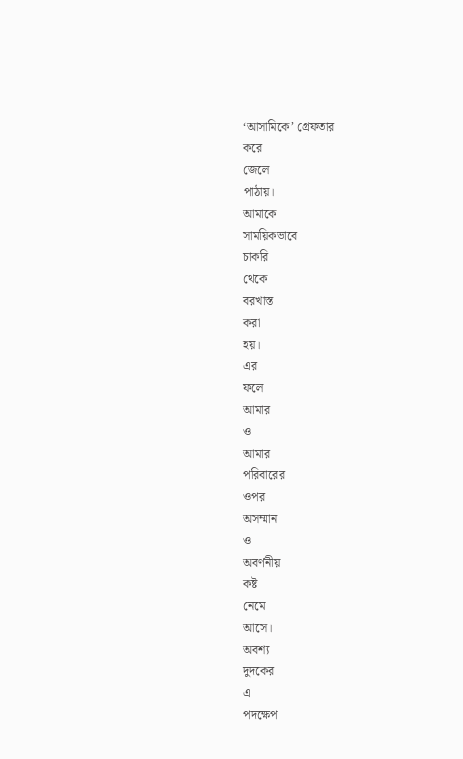‘আসামিকে’ গ্রেফতার
করে
জেলে
পাঠায়।
আমাকে
সাময়িকভাবে
চাকরি
থেকে
বরখাস্ত
করা
হয়।
এর
ফলে
আমার
ও
আমার
পরিবারের
ওপর
অসম্মান
ও
অবর্ণনীয়
কষ্ট
নেমে
আসে।
অবশ্য
দুদকের
এ
পদক্ষেপ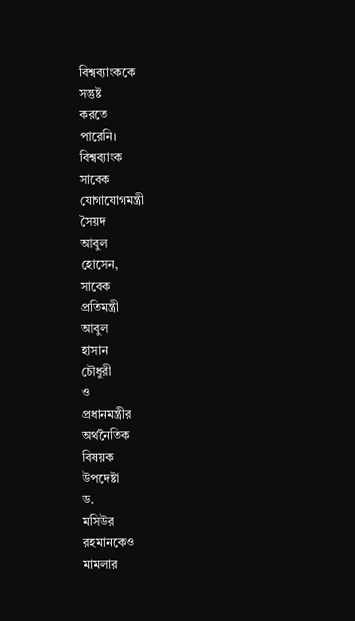বিশ্বব্যাংককে
সন্তুষ্ট
করতে
পারেনি।
বিশ্বব্যাংক
সাবেক
যোগাযোগমন্ত্রী
সৈয়দ
আবুল
হোসেন,
সাবেক
প্রতিমন্ত্রী
আবুল
হাসান
চৌধুরী
ও
প্রধানমন্ত্রীর
অর্থনৈতিক
বিষয়ক
উপদেষ্টা
ড.
মসিউর
রহমানকেও
মামলার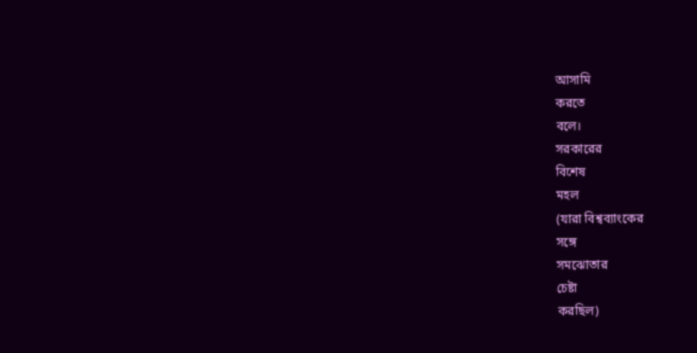আসামি
করতে
বলে।
সরকারের
বিশেষ
মহল
(যারা বিশ্বব্যাংকের
সঙ্গে
সমঝোতার
চেষ্টা
করছিল)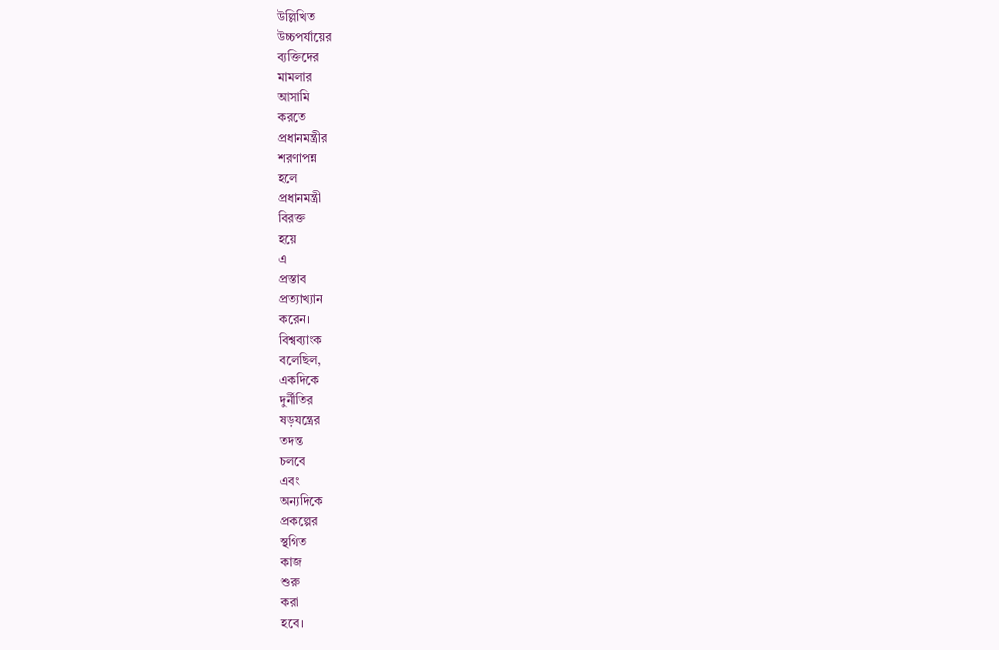উল্লিখিত
উচ্চপর্যায়ের
ব্যক্তিদের
মামলার
আসামি
করতে
প্রধানমন্ত্রীর
শরণাপন্ন
হলে
প্রধানমন্ত্রী
বিরক্ত
হয়ে
এ
প্রস্তাব
প্রত্যাখ্যান
করেন।
বিশ্বব্যাংক
বলেছিল,
একদিকে
দুর্নীতির
ষড়যন্ত্রের
তদন্ত
চলবে
এবং
অন্যদিকে
প্রকল্পের
স্থগিত
কাজ
শুরু
করা
হবে।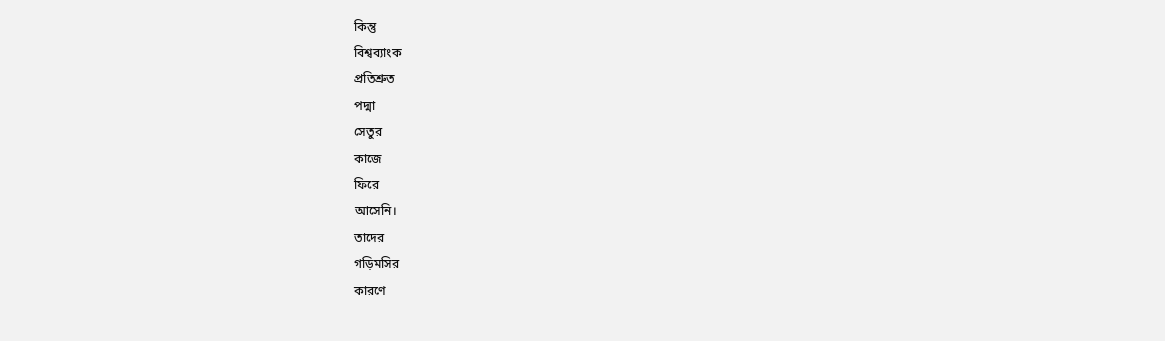কিন্তু
বিশ্বব্যাংক
প্রতিশ্রুত
পদ্মা
সেতুর
কাজে
ফিরে
আসেনি।
তাদের
গড়িমসির
কারণে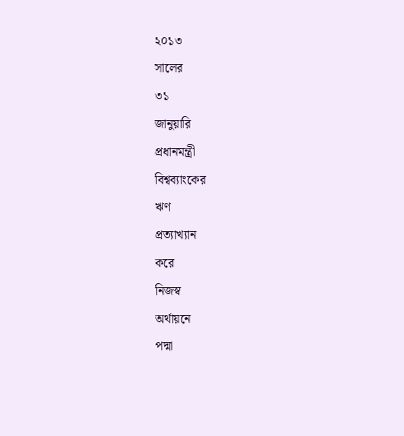২০১৩
সালের
৩১
জানুয়ারি
প্রধানমন্ত্রী
বিশ্বব্যাংকের
ঋণ
প্রত্যাখ্যান
করে
নিজস্ব
অর্থায়নে
পদ্মা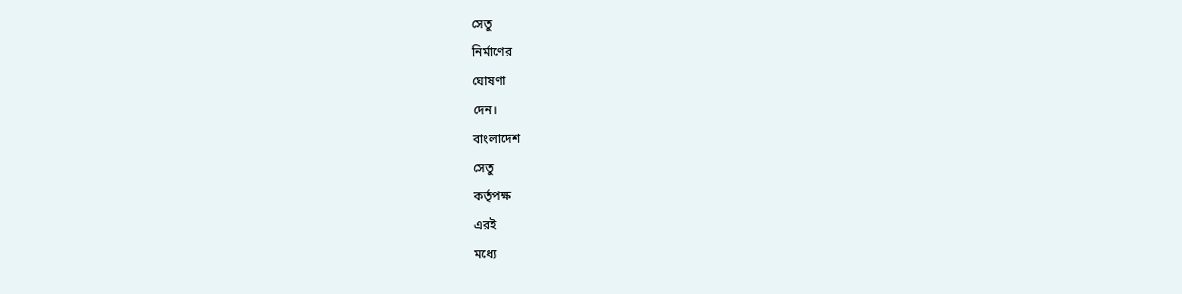সেতু
নির্মাণের
ঘোষণা
দেন।
বাংলাদেশ
সেতু
কর্তৃপক্ষ
এরই
মধ্যে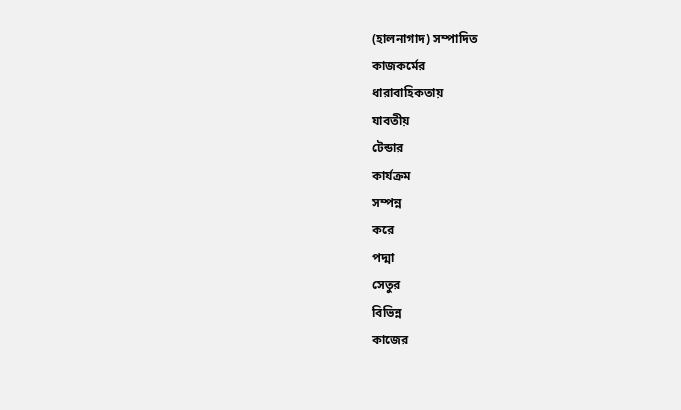(হালনাগাদ) সম্পাদিত
কাজকর্মের
ধারাবাহিকতায়
যাবতীয়
টেন্ডার
কার্যক্রম
সম্পন্ন
করে
পদ্মা
সেতুর
বিভিন্ন
কাজের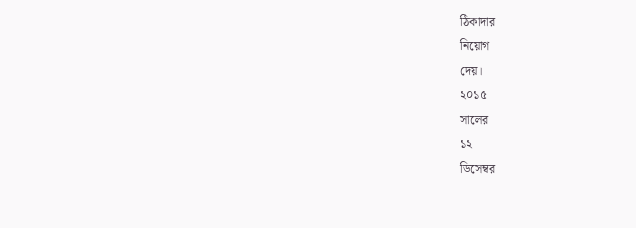ঠিকাদার
নিয়োগ
দেয়।
২০১৫
সালের
১২
ডিসেম্বর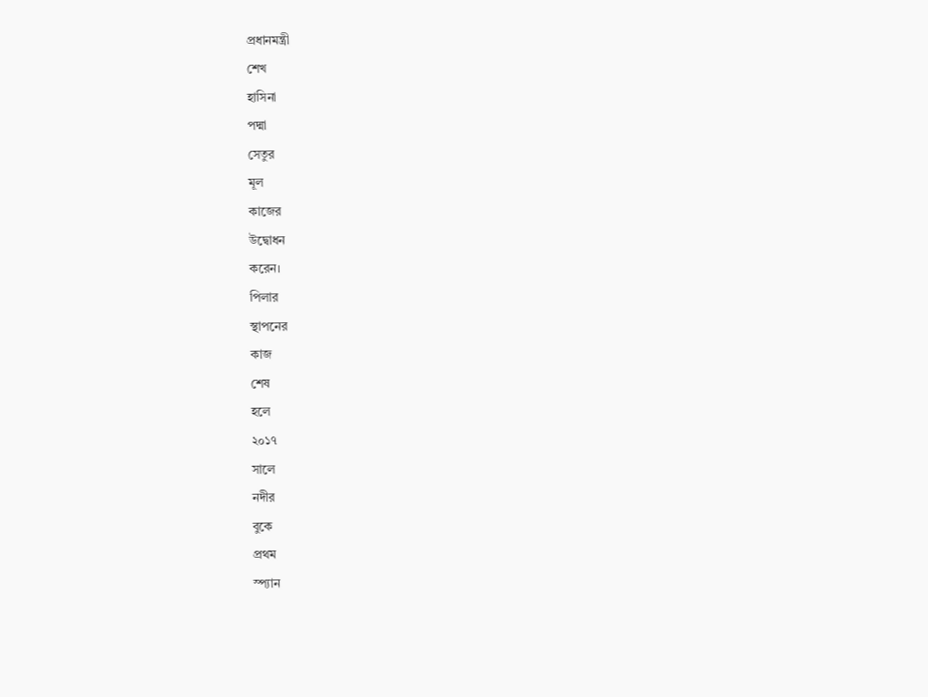প্রধানমন্ত্রী
শেখ
হাসিনা
পদ্মা
সেতুর
মূল
কাজের
উদ্বোধন
করেন।
পিলার
স্থাপনের
কাজ
শেষ
হলে
২০১৭
সালে
নদীর
বুকে
প্রথম
স্প্যান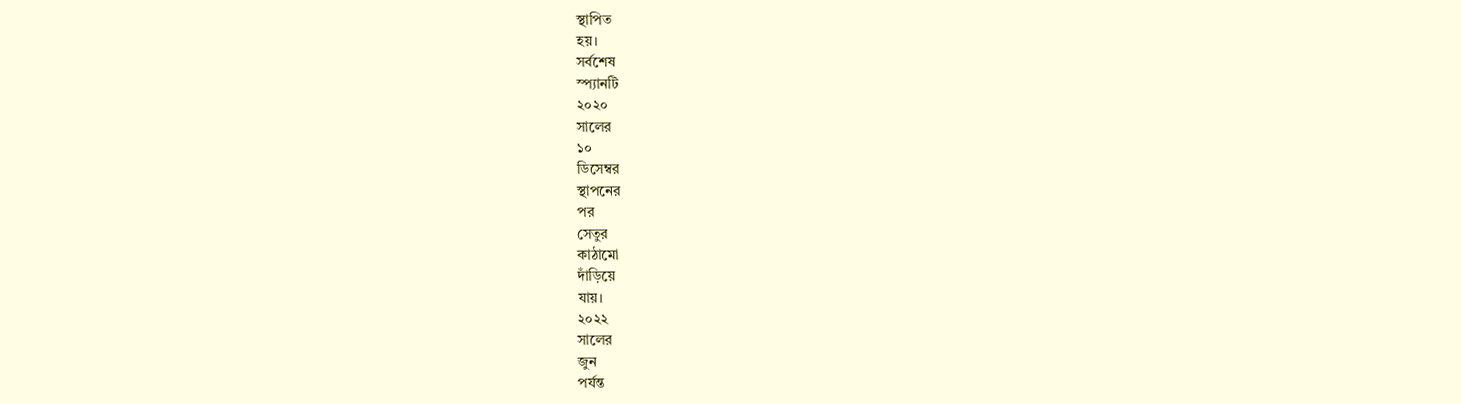স্থাপিত
হয়।
সর্বশেষ
স্প্যানটি
২০২০
সালের
১০
ডিসেম্বর
স্থাপনের
পর
সেতুর
কাঠামো
দাঁড়িয়ে
যায়।
২০২২
সালের
জুন
পর্যন্ত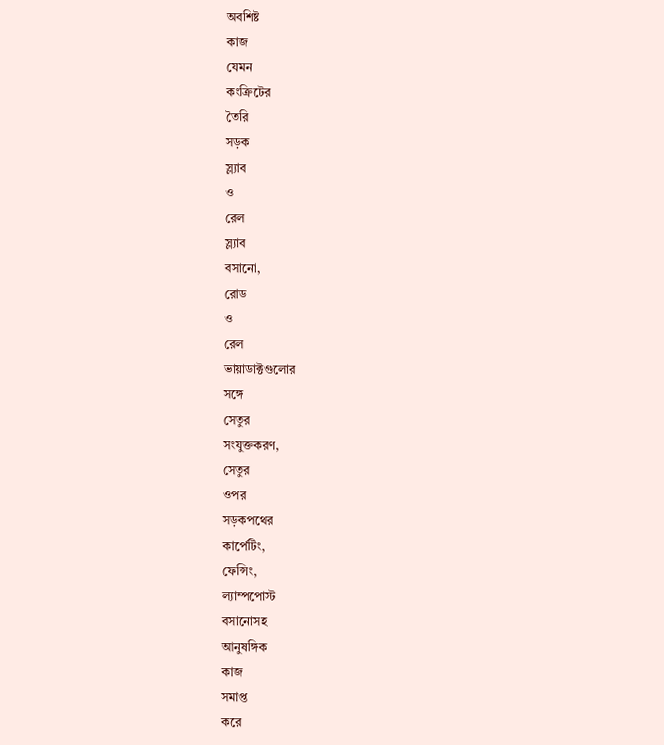অবশিষ্ট
কাজ
যেমন
কংক্রিটের
তৈরি
সড়ক
স্ল্যাব
ও
রেল
স্ল্যাব
বসানো,
রোড
ও
রেল
ভায়াডাক্টগুলোর
সঙ্গে
সেতুর
সংযুক্তকরণ,
সেতুর
ওপর
সড়কপথের
কার্পেটিং,
ফেন্সিং,
ল্যাম্পপোস্ট
বসানোসহ
আনুষঙ্গিক
কাজ
সমাপ্ত
করে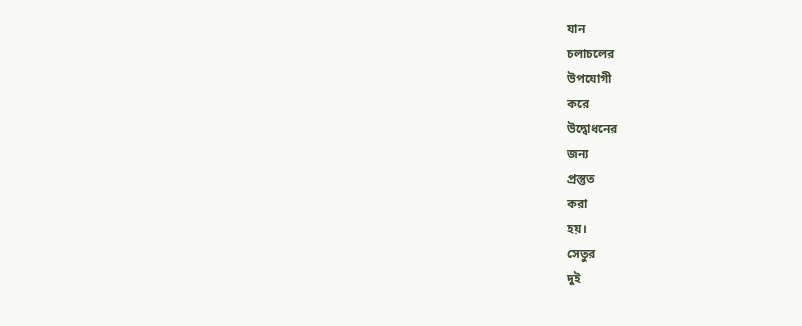যান
চলাচলের
উপযোগী
করে
উদ্বোধনের
জন্য
প্রস্তুত
করা
হয়।
সেতুর
দুই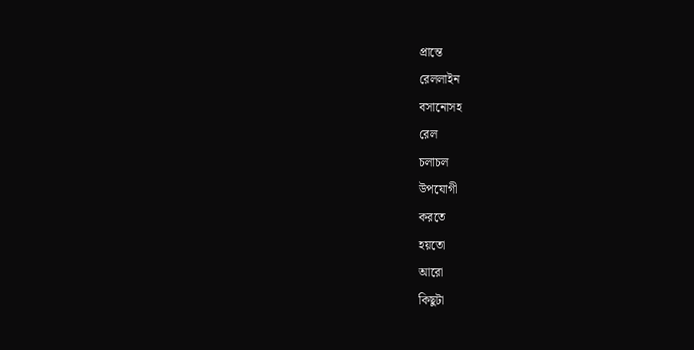প্রান্তে
রেললাইন
বসানোসহ
রেল
চলাচল
উপযোগী
করতে
হয়তো
আরো
কিছুটা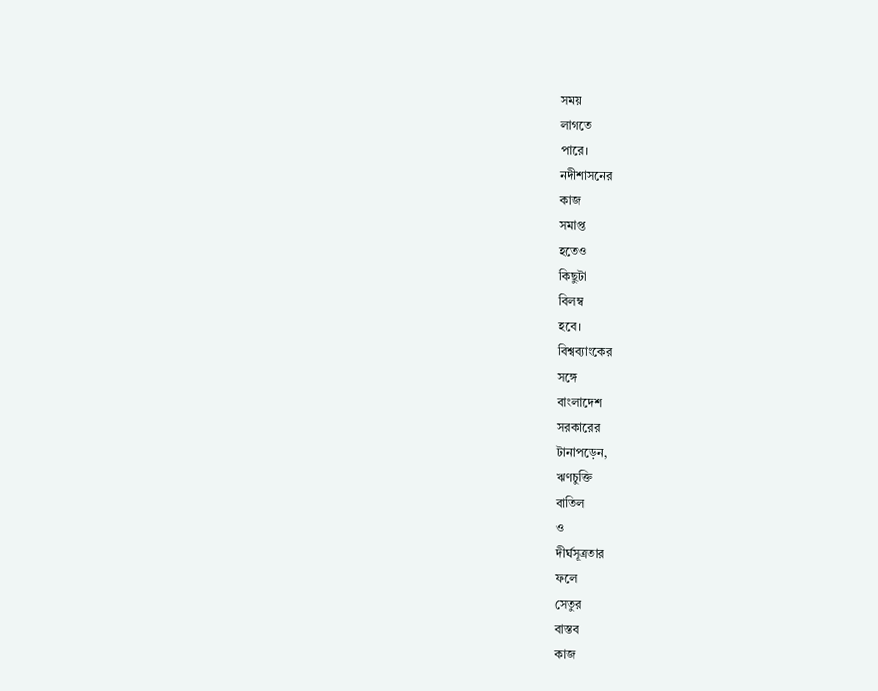সময়
লাগতে
পারে।
নদীশাসনের
কাজ
সমাপ্ত
হতেও
কিছুটা
বিলম্ব
হবে।
বিশ্বব্যাংকের
সঙ্গে
বাংলাদেশ
সরকারের
টানাপড়েন,
ঋণচুক্তি
বাতিল
ও
দীর্ঘসূত্রতার
ফলে
সেতুর
বাস্তব
কাজ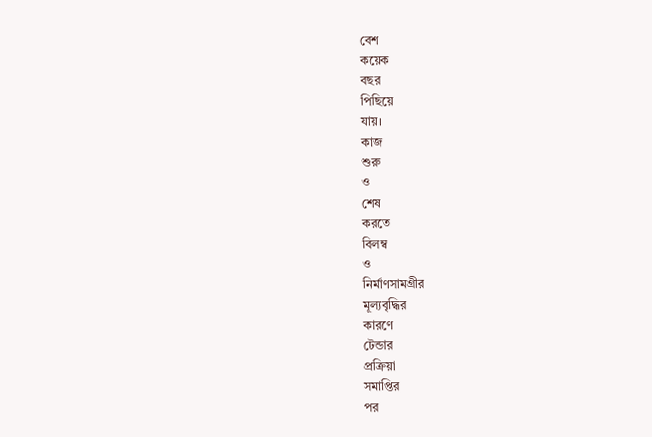বেশ
কয়েক
বছর
পিছিয়ে
যায়।
কাজ
শুরু
ও
শেষ
করতে
বিলম্ব
ও
নির্মাণসামগ্রীর
মূল্যবৃদ্ধির
কারণে
টেন্ডার
প্রক্রিয়া
সমাপ্তির
পর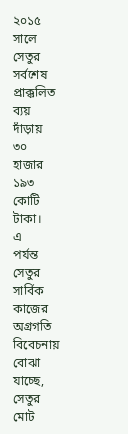২০১৫
সালে
সেতুর
সর্বশেষ
প্রাক্কলিত
ব্যয়
দাঁড়ায়
৩০
হাজার
১৯৩
কোটি
টাকা।
এ
পর্যন্ত
সেতুর
সার্বিক
কাজের
অগ্রগতি
বিবেচনায়
বোঝা
যাচ্ছে,
সেতুর
মোট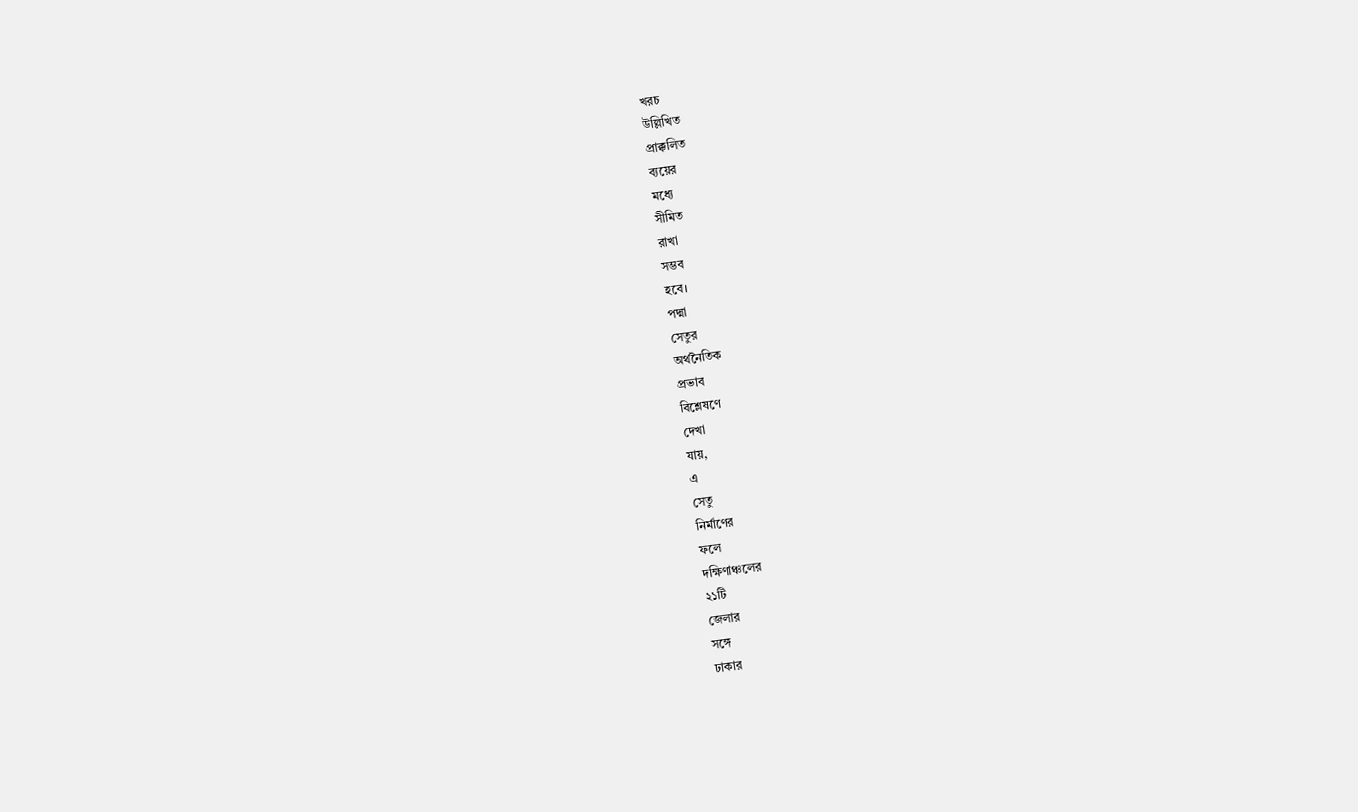খরচ
উল্লিখিত
প্রাক্কলিত
ব্যয়ের
মধ্যে
সীমিত
রাখা
সম্ভব
হবে।
পদ্মা
সেতুর
অর্থনৈতিক
প্রভাব
বিশ্লেষণে
দেখা
যায়,
এ
সেতু
নির্মাণের
ফলে
দক্ষিণাঞ্চলের
২১টি
জেলার
সঙ্গে
ঢাকার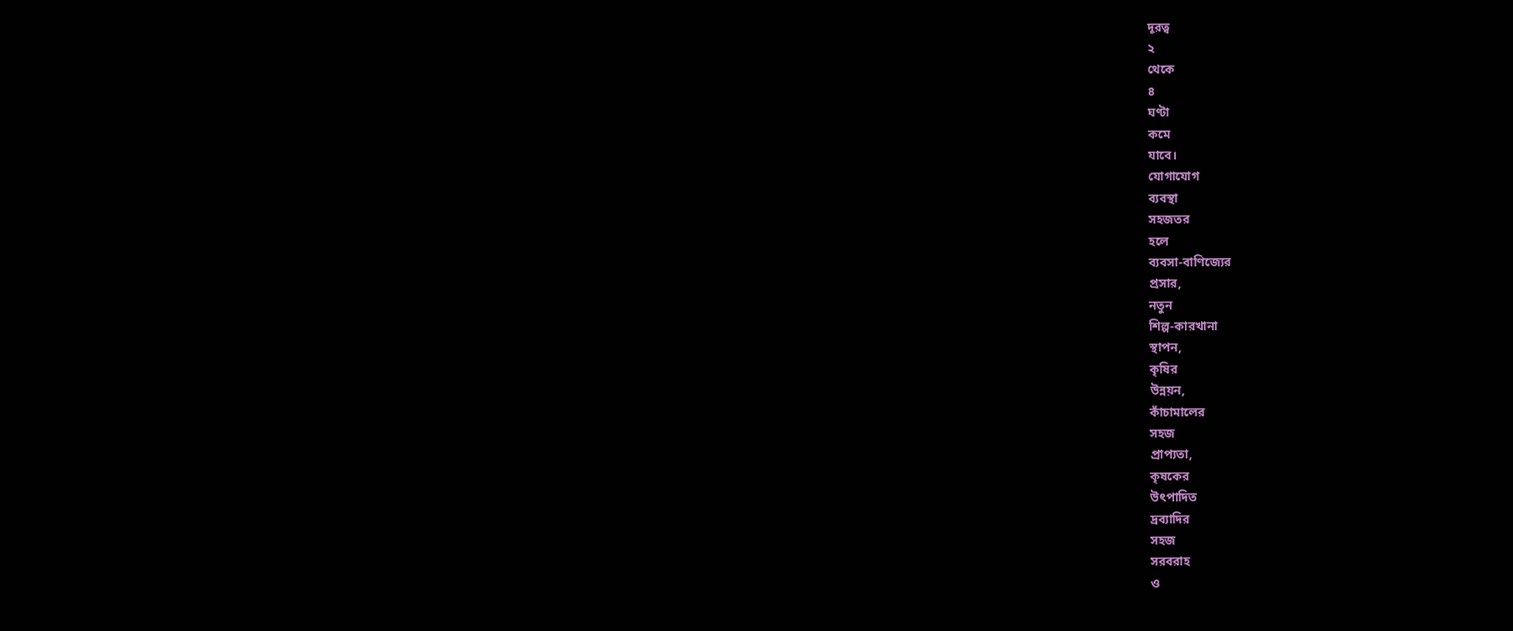দূরত্ব
২
থেকে
৪
ঘণ্টা
কমে
যাবে।
যোগাযোগ
ব্যবস্থা
সহজতর
হলে
ব্যবসা-বাণিজ্যের
প্রসার,
নতুন
শিল্প-কারখানা
স্থাপন,
কৃষির
উন্নয়ন,
কাঁচামালের
সহজ
প্রাপ্যতা,
কৃষকের
উৎপাদিত
দ্রব্যাদির
সহজ
সরবরাহ
ও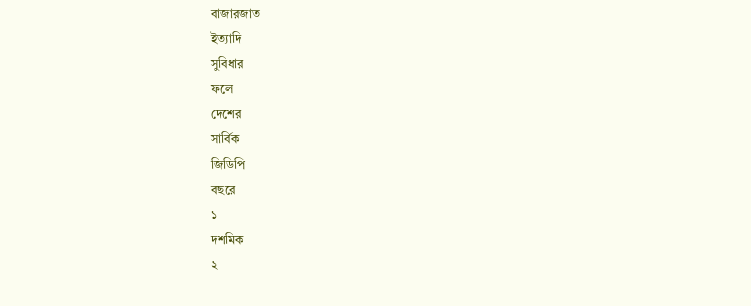বাজারজাত
ইত্যাদি
সুবিধার
ফলে
দেশের
সার্বিক
জিডিপি
বছরে
১
দশমিক
২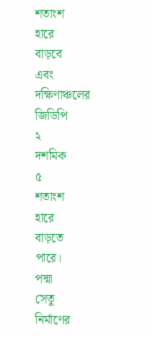শতাংশ
হারে
বাড়বে
এবং
দক্ষিণাঞ্চলের
জিডিপি
২
দশমিক
৫
শতাংশ
হারে
বাড়তে
পারে।
পদ্মা
সেতু
নির্মাণের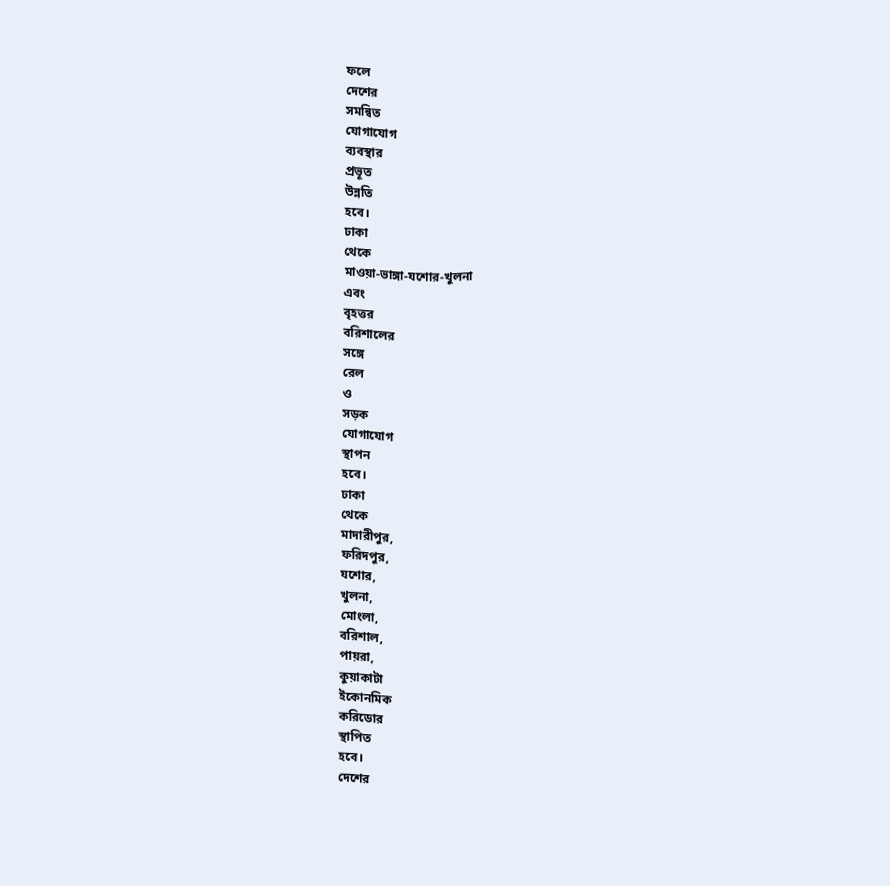ফলে
দেশের
সমন্বিত
যোগাযোগ
ব্যবস্থার
প্রভূত
উন্নতি
হবে।
ঢাকা
থেকে
মাওয়া-ভাঙ্গা-যশোর-খুলনা
এবং
বৃহত্তর
বরিশালের
সঙ্গে
রেল
ও
সড়ক
যোগাযোগ
স্থাপন
হবে।
ঢাকা
থেকে
মাদারীপুর,
ফরিদপুর,
যশোর,
খুলনা,
মোংলা,
বরিশাল,
পায়রা,
কুয়াকাটা
ইকোনমিক
করিডোর
স্থাপিত
হবে।
দেশের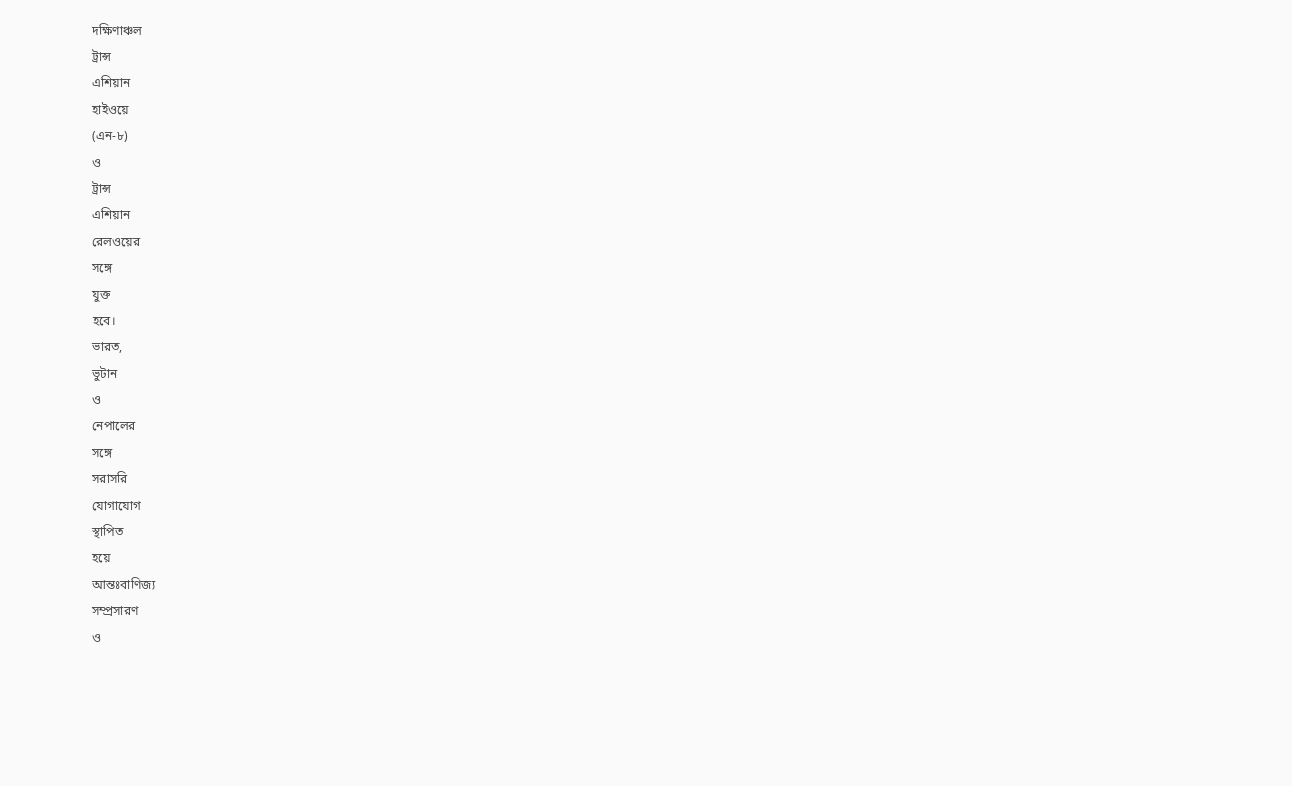দক্ষিণাঞ্চল
ট্রান্স
এশিয়ান
হাইওয়ে
(এন-৮)
ও
ট্রান্স
এশিয়ান
রেলওয়ের
সঙ্গে
যুক্ত
হবে।
ভারত,
ভুটান
ও
নেপালের
সঙ্গে
সরাসরি
যোগাযোগ
স্থাপিত
হয়ে
আন্তঃবাণিজ্য
সম্প্রসারণ
ও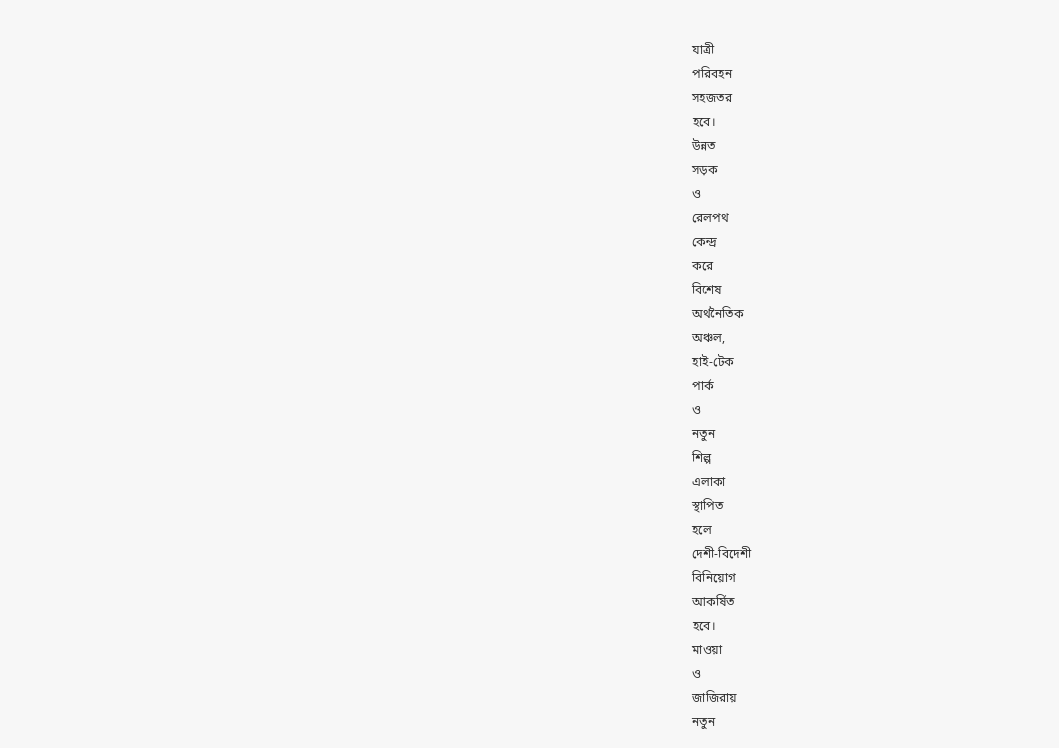যাত্রী
পরিবহন
সহজতর
হবে।
উন্নত
সড়ক
ও
রেলপথ
কেন্দ্র
করে
বিশেষ
অর্থনৈতিক
অঞ্চল,
হাই-টেক
পার্ক
ও
নতুন
শিল্প
এলাকা
স্থাপিত
হলে
দেশী-বিদেশী
বিনিয়োগ
আকর্ষিত
হবে।
মাওয়া
ও
জাজিরায়
নতুন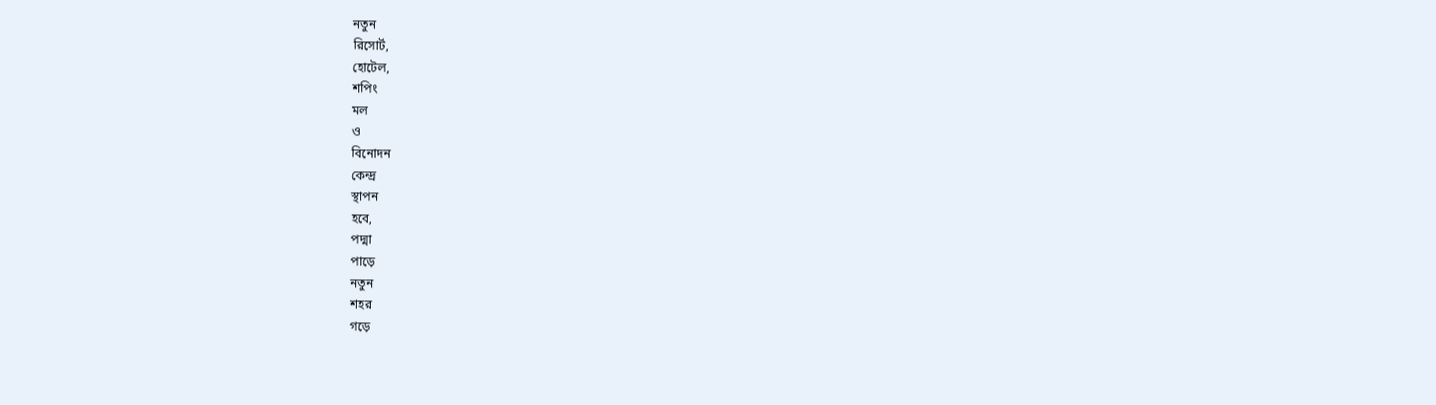নতুন
রিসোর্ট,
হোটেল,
শপিং
মল
ও
বিনোদন
কেন্দ্র
স্থাপন
হবে,
পদ্মা
পাড়ে
নতুন
শহর
গড়ে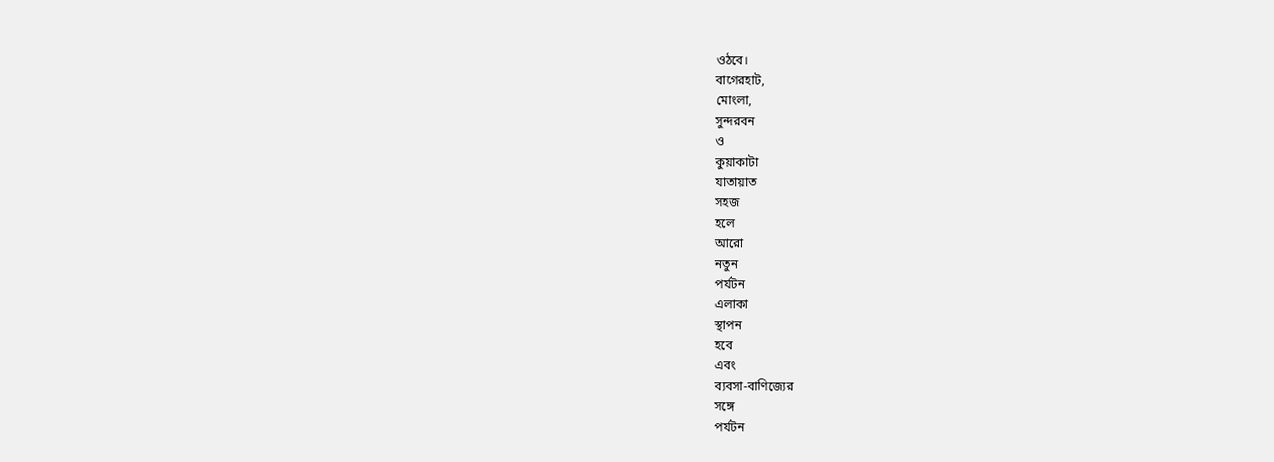ওঠবে।
বাগেরহাট,
মোংলা,
সুন্দরবন
ও
কুয়াকাটা
যাতায়াত
সহজ
হলে
আরো
নতুন
পর্যটন
এলাকা
স্থাপন
হবে
এবং
ব্যবসা-বাণিজ্যের
সঙ্গে
পর্যটন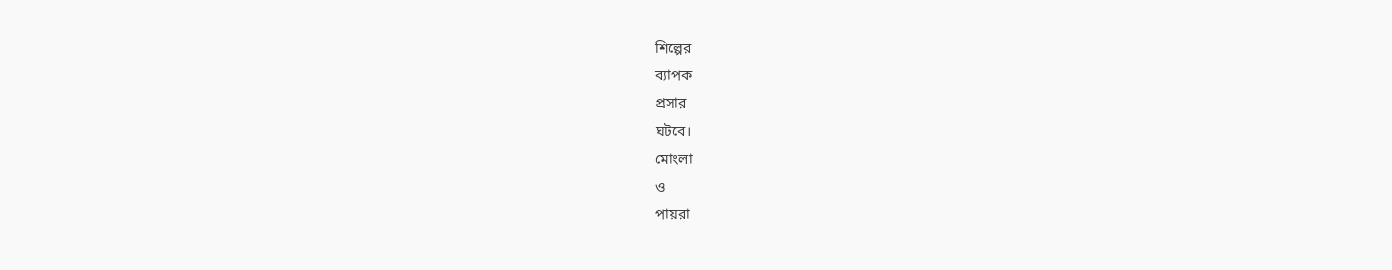শিল্পের
ব্যাপক
প্রসার
ঘটবে।
মোংলা
ও
পায়রা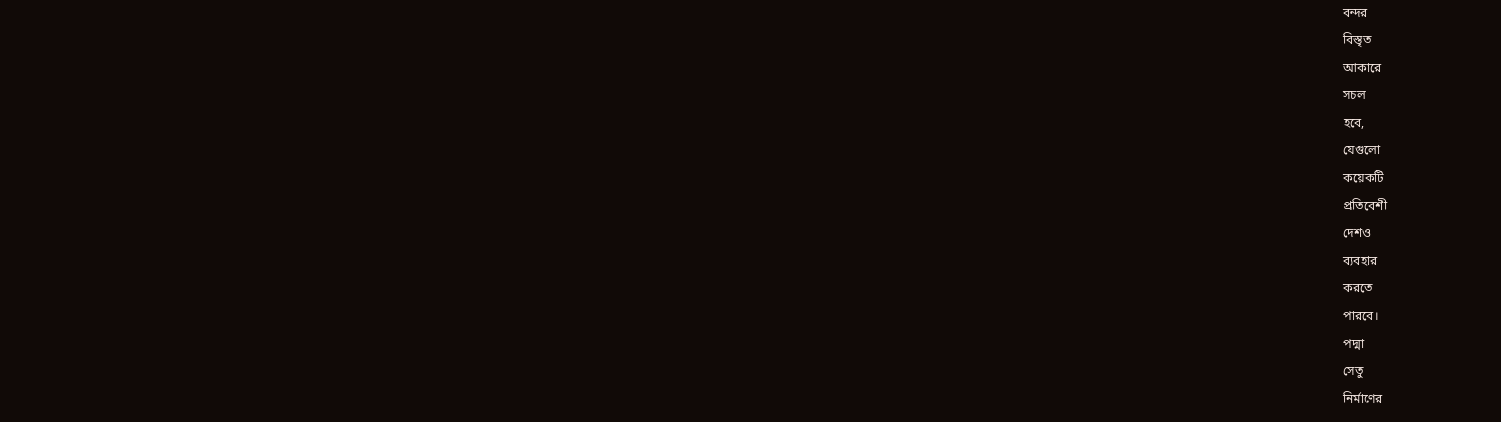বন্দর
বিস্তৃত
আকারে
সচল
হবে,
যেগুলো
কয়েকটি
প্রতিবেশী
দেশও
ব্যবহার
করতে
পারবে।
পদ্মা
সেতু
নির্মাণের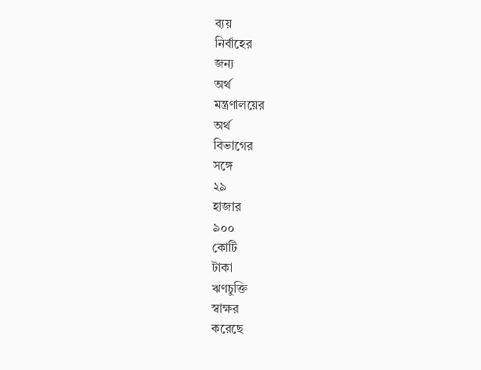ব্যয়
নির্বাহের
জন্য
অর্থ
মন্ত্রণালয়ের
অর্থ
বিভাগের
সঙ্গে
২৯
হাজার
৯০০
কোটি
টাকা
ঋণচুক্তি
স্বাক্ষর
করেছে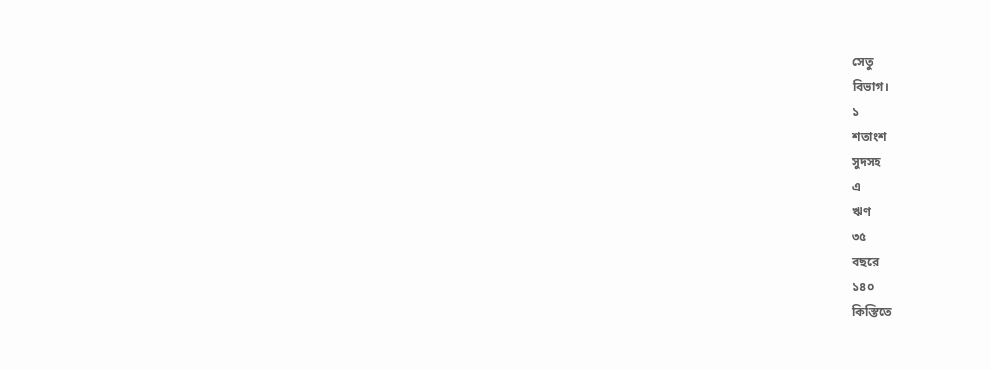সেতু
বিভাগ।
১
শতাংশ
সুদসহ
এ
ঋণ
৩৫
বছরে
১৪০
কিস্তিতে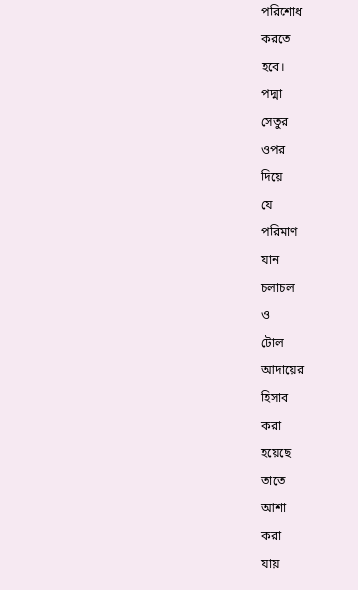পরিশোধ
করতে
হবে।
পদ্মা
সেতুর
ওপর
দিয়ে
যে
পরিমাণ
যান
চলাচল
ও
টোল
আদায়ের
হিসাব
করা
হয়েছে
তাতে
আশা
করা
যায়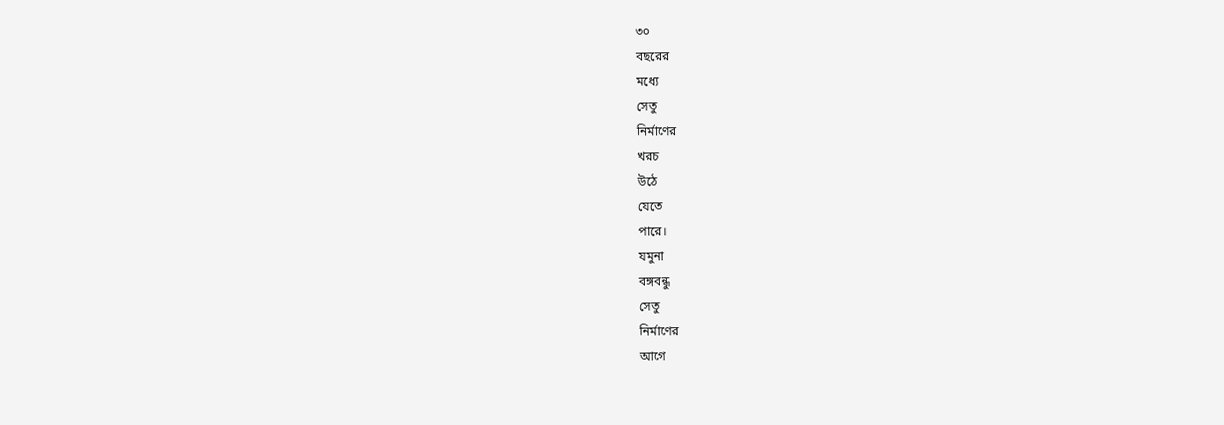৩০
বছরের
মধ্যে
সেতু
নির্মাণের
খরচ
উঠে
যেতে
পারে।
যমুনা
বঙ্গবন্ধু
সেতু
নির্মাণের
আগে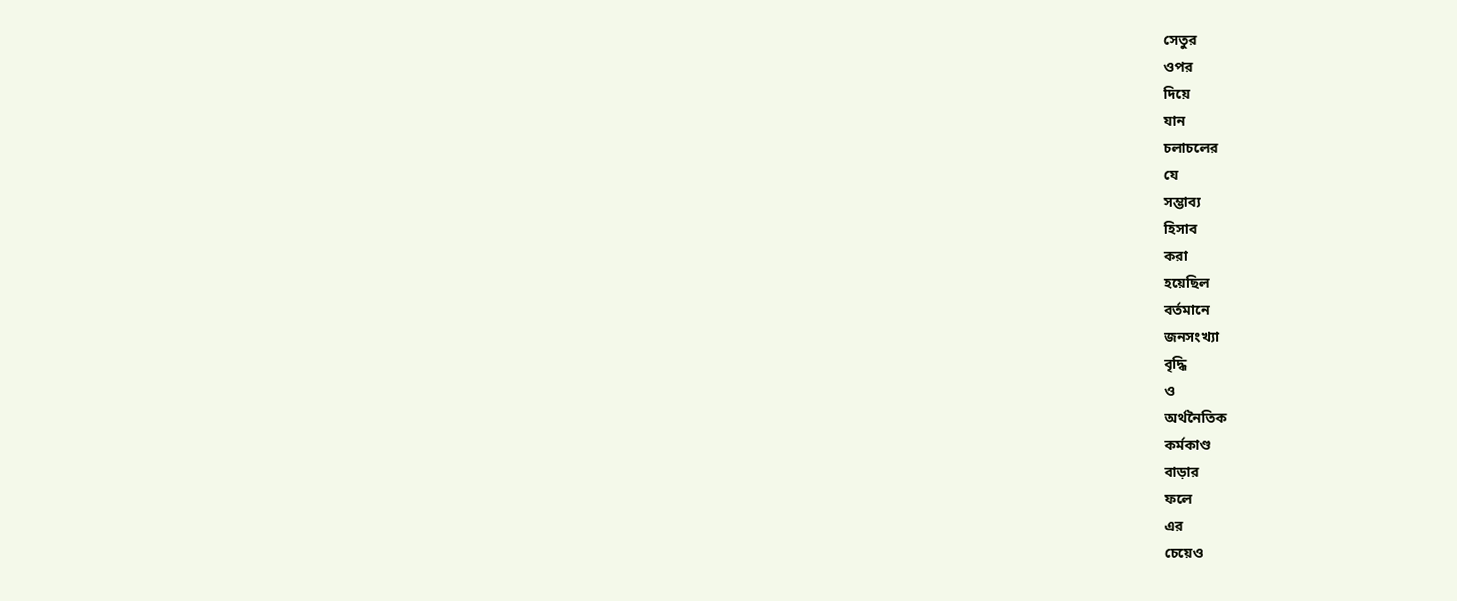সেতুর
ওপর
দিয়ে
যান
চলাচলের
যে
সম্ভাব্য
হিসাব
করা
হয়েছিল
বর্তমানে
জনসংখ্যা
বৃদ্ধি
ও
অর্থনৈতিক
কর্মকাণ্ড
বাড়ার
ফলে
এর
চেয়েও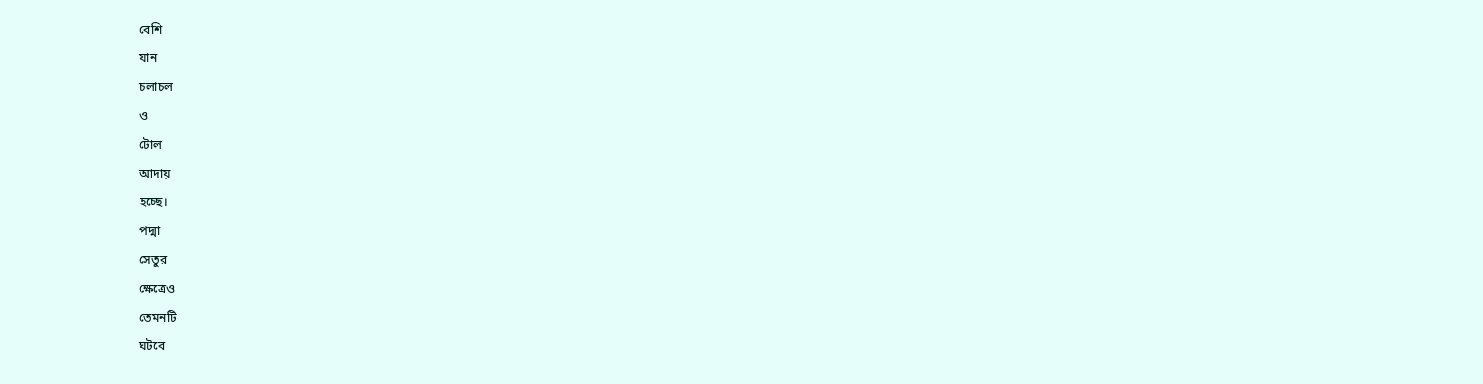বেশি
যান
চলাচল
ও
টোল
আদায়
হচ্ছে।
পদ্মা
সেতুর
ক্ষেত্রেও
তেমনটি
ঘটবে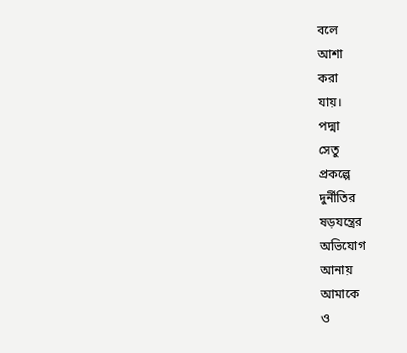বলে
আশা
করা
যায়।
পদ্মা
সেতু
প্রকল্পে
দুর্নীতির
ষড়যন্ত্রের
অভিযোগ
আনায়
আমাকে
ও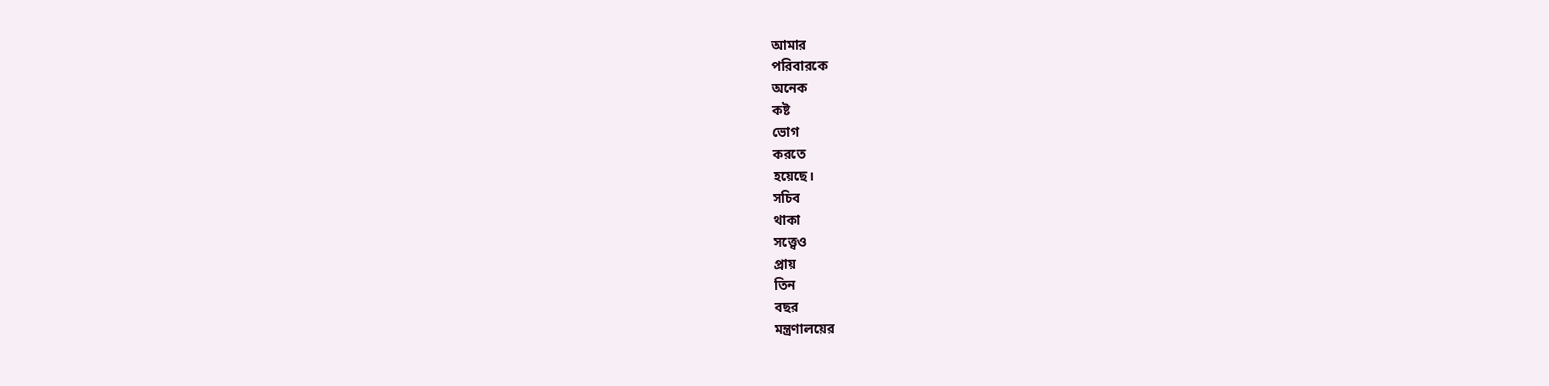আমার
পরিবারকে
অনেক
কষ্ট
ভোগ
করতে
হয়েছে।
সচিব
থাকা
সত্ত্বেও
প্রায়
তিন
বছর
মন্ত্রণালয়ের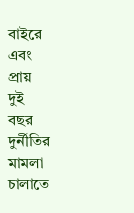বাইরে
এবং
প্রায়
দুই
বছর
দুর্নীতির
মামলা
চালাতে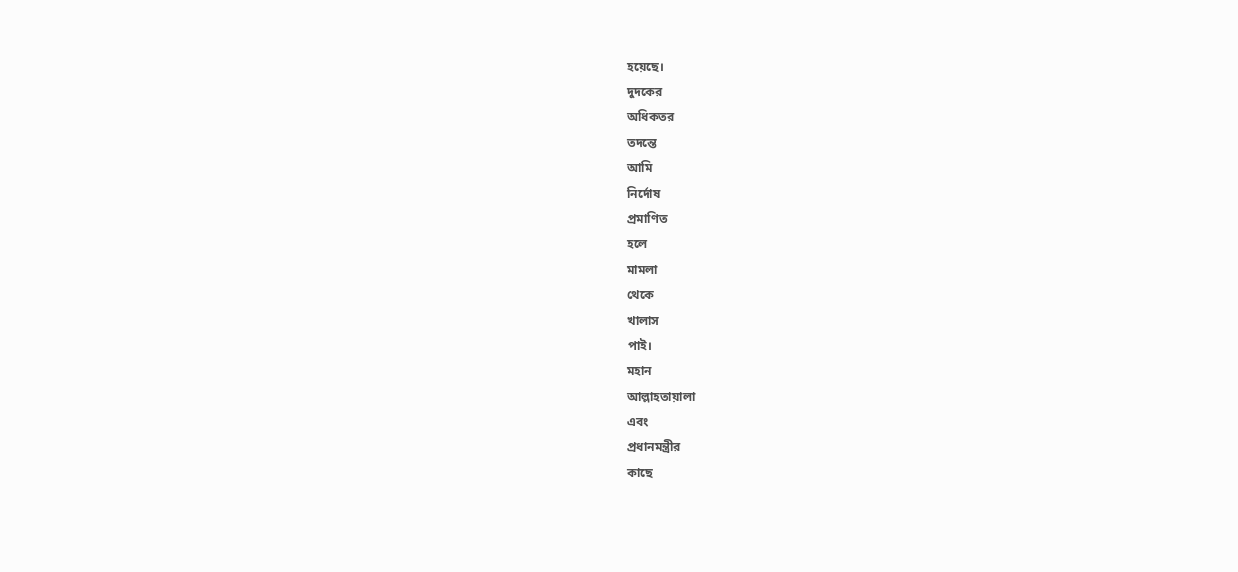হয়েছে।
দুদকের
অধিকতর
তদন্তে
আমি
নির্দোষ
প্রমাণিত
হলে
মামলা
থেকে
খালাস
পাই।
মহান
আল্লাহতায়ালা
এবং
প্রধানমন্ত্রীর
কাছে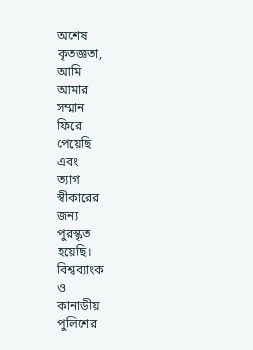অশেষ
কৃতজ্ঞতা,
আমি
আমার
সম্মান
ফিরে
পেয়েছি
এবং
ত্যাগ
স্বীকারের
জন্য
পুরস্কৃত
হয়েছি।
বিশ্বব্যাংক
ও
কানাডীয়
পুলিশের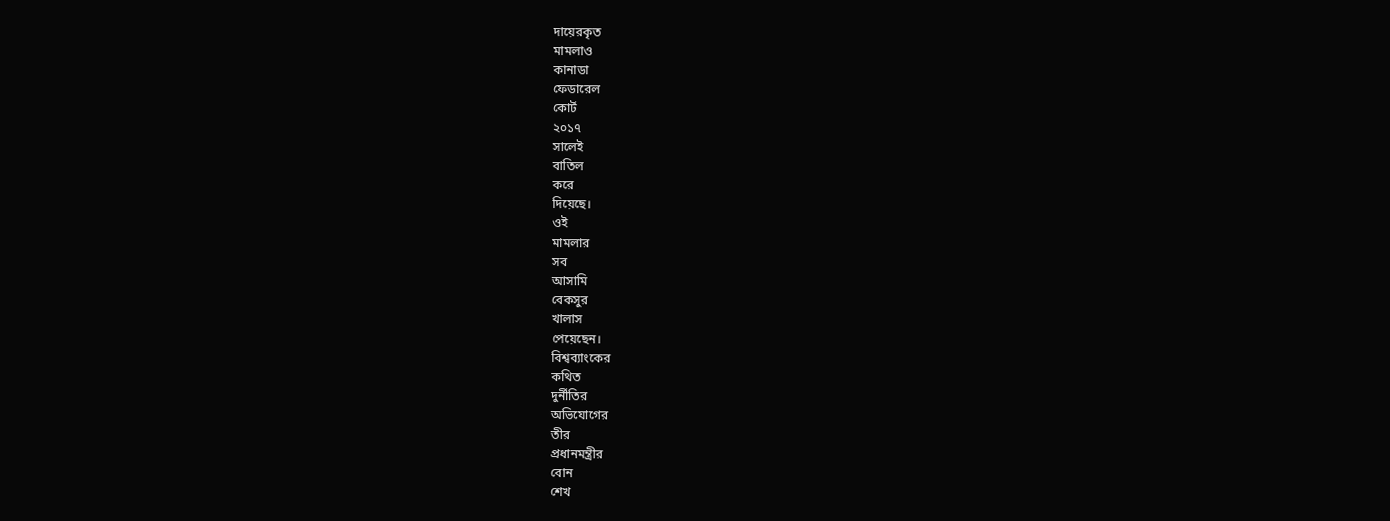দায়েরকৃত
মামলাও
কানাডা
ফেডারেল
কোর্ট
২০১৭
সালেই
বাতিল
করে
দিয়েছে।
ওই
মামলার
সব
আসামি
বেকসুর
খালাস
পেয়েছেন।
বিশ্বব্যাংকের
কথিত
দুর্নীতির
অভিযোগের
তীর
প্রধানমন্ত্রীর
বোন
শেখ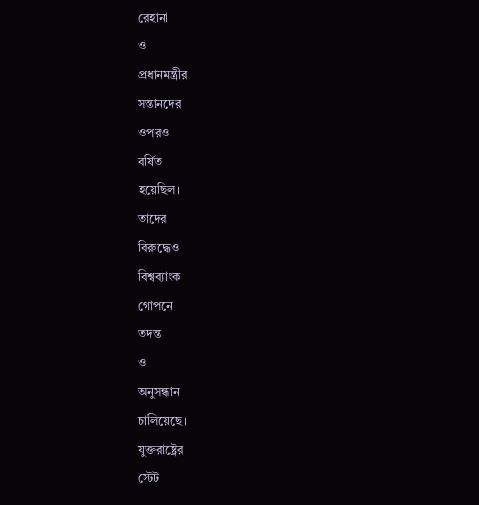রেহানা
ও
প্রধানমন্ত্রীর
সন্তানদের
ওপরও
বর্ষিত
হয়েছিল।
তাদের
বিরুদ্ধেও
বিশ্বব্যাংক
গোপনে
তদন্ত
ও
অনুসন্ধান
চালিয়েছে।
যুক্তরাষ্ট্রের
স্টেট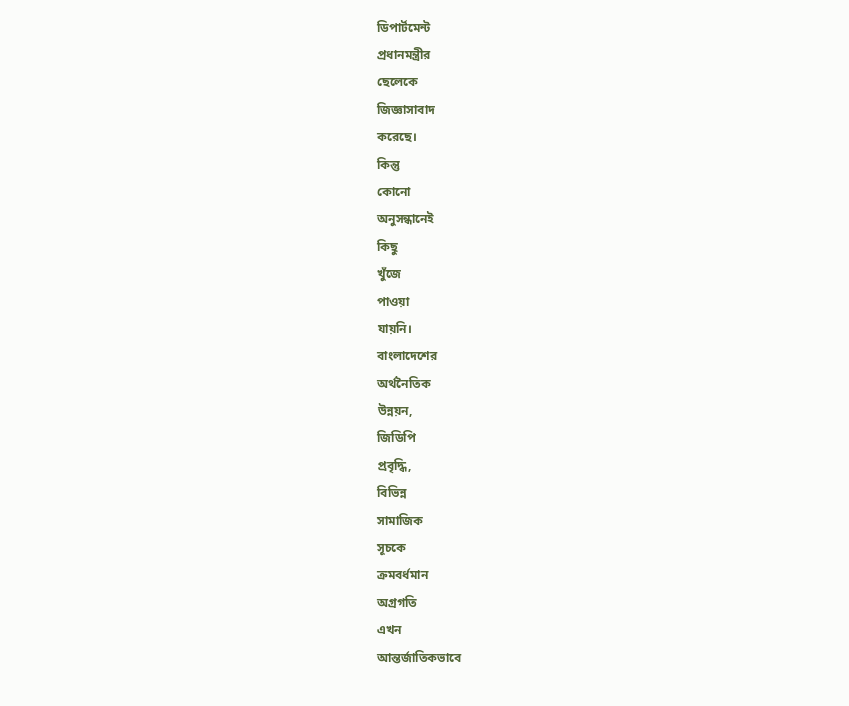ডিপার্টমেন্ট
প্রধানমন্ত্রীর
ছেলেকে
জিজ্ঞাসাবাদ
করেছে।
কিন্তু
কোনো
অনুসন্ধানেই
কিছু
খুঁজে
পাওয়া
যায়নি।
বাংলাদেশের
অর্থনৈতিক
উন্নয়ন,
জিডিপি
প্রবৃদ্ধি,
বিভিন্ন
সামাজিক
সূচকে
ক্রমবর্ধমান
অগ্রগতি
এখন
আন্তর্জাতিকভাবে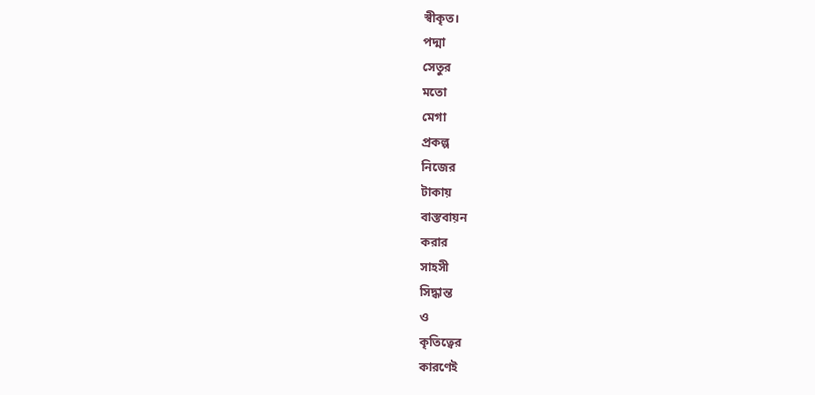স্বীকৃত।
পদ্মা
সেতুর
মতো
মেগা
প্রকল্প
নিজের
টাকায়
বাস্তবায়ন
করার
সাহসী
সিদ্ধান্ত
ও
কৃতিত্বের
কারণেই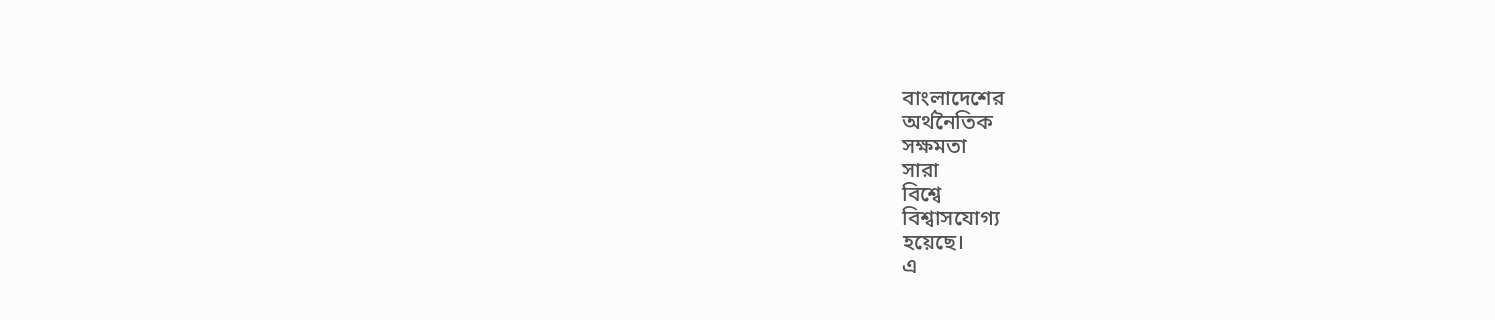বাংলাদেশের
অর্থনৈতিক
সক্ষমতা
সারা
বিশ্বে
বিশ্বাসযোগ্য
হয়েছে।
এ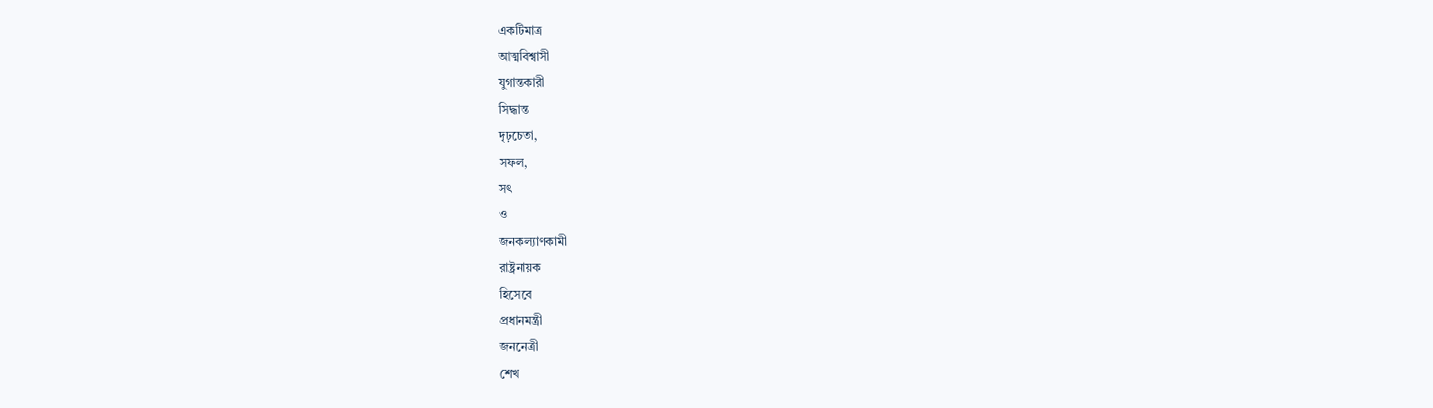একটিমাত্র
আত্মবিশ্বাসী
যুগান্তকারী
সিদ্ধান্ত
দৃঢ়চেতা,
সফল,
সৎ
ও
জনকল্যাণকামী
রাষ্ট্রনায়ক
হিসেবে
প্রধানমন্ত্রী
জননেত্রী
শেখ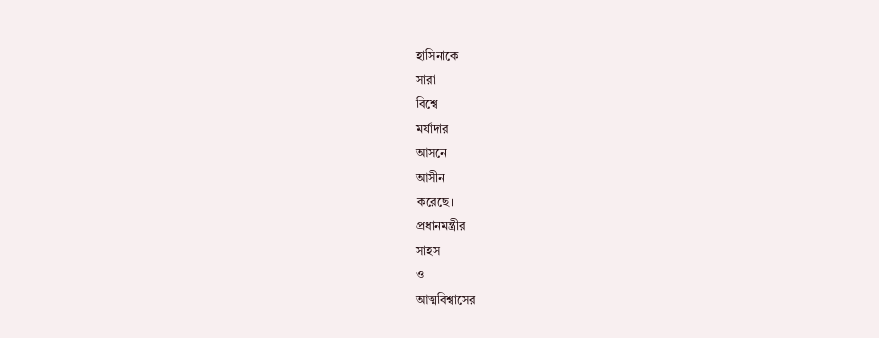হাসিনাকে
সারা
বিশ্বে
মর্যাদার
আসনে
আসীন
করেছে।
প্রধানমন্ত্রীর
সাহস
ও
আত্মবিশ্বাসের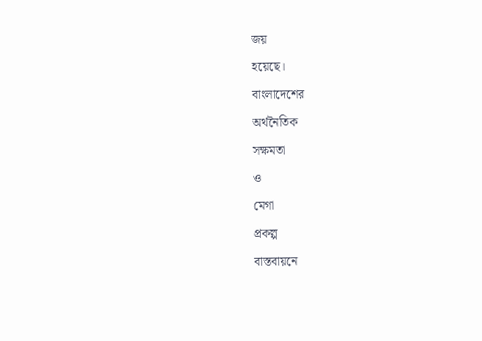জয়
হয়েছে।
বাংলাদেশের
অর্থনৈতিক
সক্ষমতা
ও
মেগা
প্রকল্প
বাস্তবায়নে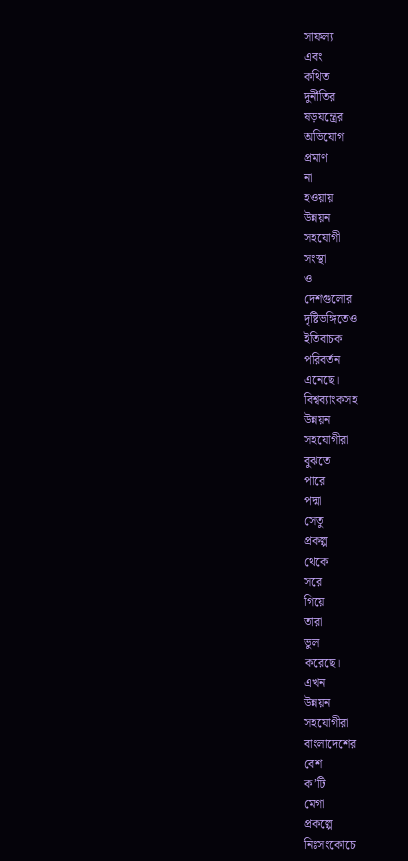সাফল্য
এবং
কথিত
দুর্নীতির
ষড়যন্ত্রের
অভিযোগ
প্রমাণ
না
হওয়ায়
উন্নয়ন
সহযোগী
সংস্থা
ও
দেশগুলোর
দৃষ্টিভঙ্গিতেও
ইতিবাচক
পরিবর্তন
এনেছে।
বিশ্বব্যাংকসহ
উন্নয়ন
সহযোগীরা
বুঝতে
পারে
পদ্মা
সেতু
প্রকল্প
থেকে
সরে
গিয়ে
তারা
ভুল
করেছে।
এখন
উন্নয়ন
সহযোগীরা
বাংলাদেশের
বেশ
ক’টি
মেগা
প্রকল্পে
নিঃসংকোচে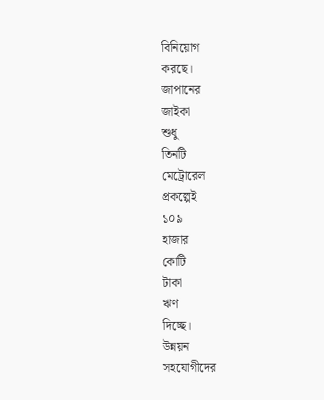বিনিয়োগ
করছে।
জাপানের
জাইকা
শুধু
তিনটি
মেট্রোরেল
প্রকল্পেই
১০৯
হাজার
কোটি
টাকা
ঋণ
দিচ্ছে।
উন্নয়ন
সহযোগীদের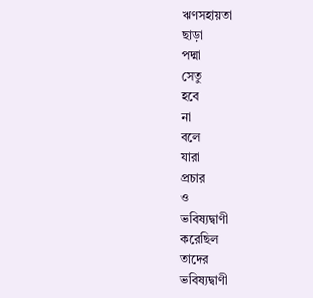ঋণসহায়তা
ছাড়া
পদ্মা
সেতু
হবে
না
বলে
যারা
প্রচার
ও
ভবিষ্যদ্বাণী
করেছিল
তাদের
ভবিষ্যদ্বাণী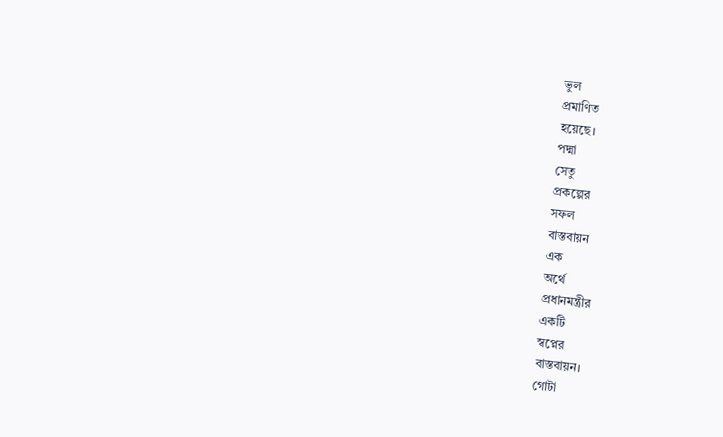ভুল
প্রমাণিত
হয়েছে।
পদ্মা
সেতু
প্রকল্পের
সফল
বাস্তবায়ন
এক
অর্থে
প্রধানমন্ত্রীর
একটি
স্বপ্নের
বাস্তবায়ন।
গোটা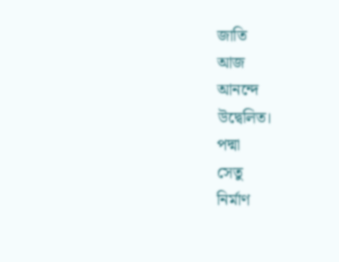জাতি
আজ
আনন্দে
উদ্বেলিত।
পদ্মা
সেতু
নির্মাণ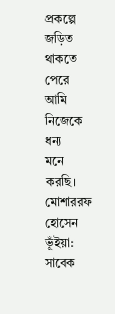প্রকল্পে
জড়িত
থাকতে
পেরে
আমি
নিজেকে
ধন্য
মনে
করছি।
মোশাররফ হোসেন
ভূঁইয়া: সাবেক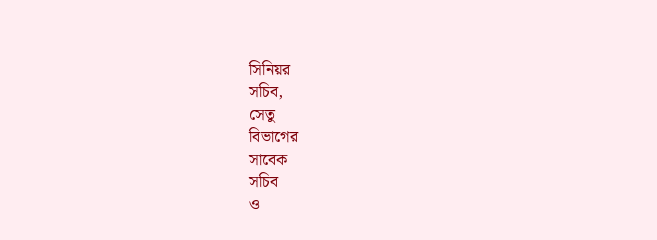সিনিয়র
সচিব,
সেতু
বিভাগের
সাবেক
সচিব
ও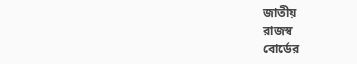জাতীয়
রাজস্ব
বোর্ডের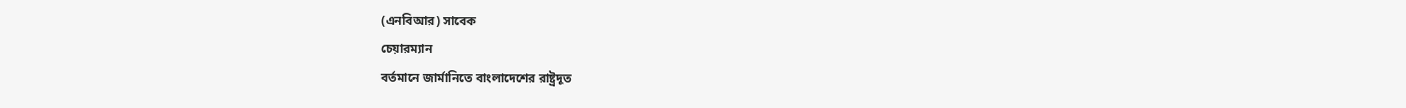(এনবিআর) সাবেক
চেয়ারম্যান
বর্তমানে জার্মানিতে বাংলাদেশের রাষ্ট্রদূত